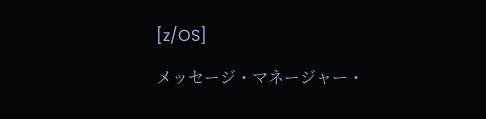[z/OS]

メッセージ・マネージャー・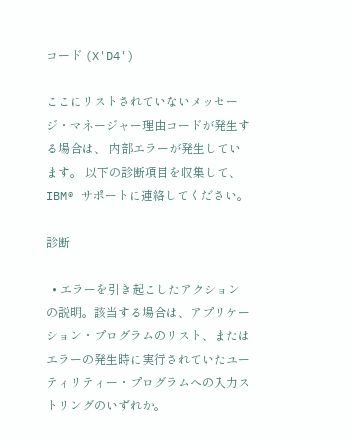コード (X'D4')

ここにリストされていないメッセージ・マネージャー理由コードが発生する場合は、 内部エラーが発生しています。 以下の診断項目を収集して、 IBM® サポートに連絡してください。

診断

  • エラーを引き起こしたアクションの説明。該当する場合は、アプリケーション・プログラムのリスト、またはエラーの発生時に実行されていたユーティリティー・プログラムへの入力ストリングのいずれか。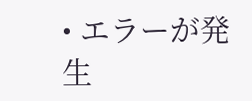• エラーが発生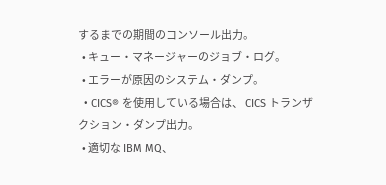するまでの期間のコンソール出力。
  • キュー・マネージャーのジョブ・ログ。
  • エラーが原因のシステム・ダンプ。
  • CICS® を使用している場合は、 CICS トランザクション・ダンプ出力。
  • 適切な IBM MQ、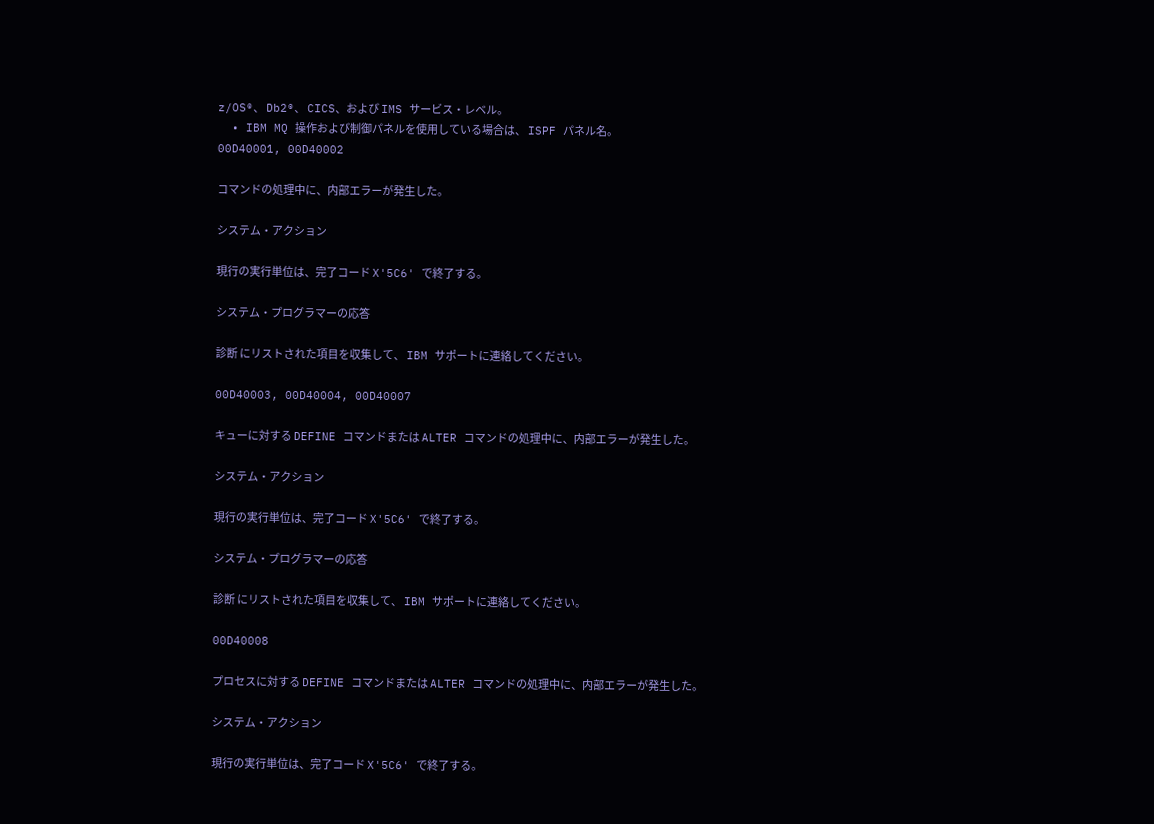z/OS®、 Db2®、 CICS、および IMS サービス・レベル。
  • IBM MQ 操作および制御パネルを使用している場合は、 ISPF パネル名。
00D40001, 00D40002

コマンドの処理中に、内部エラーが発生した。

システム・アクション

現行の実行単位は、完了コード X'5C6' で終了する。

システム・プログラマーの応答

診断 にリストされた項目を収集して、 IBM サポートに連絡してください。

00D40003, 00D40004, 00D40007

キューに対する DEFINE コマンドまたは ALTER コマンドの処理中に、内部エラーが発生した。

システム・アクション

現行の実行単位は、完了コード X'5C6' で終了する。

システム・プログラマーの応答

診断 にリストされた項目を収集して、 IBM サポートに連絡してください。

00D40008

プロセスに対する DEFINE コマンドまたは ALTER コマンドの処理中に、内部エラーが発生した。

システム・アクション

現行の実行単位は、完了コード X'5C6' で終了する。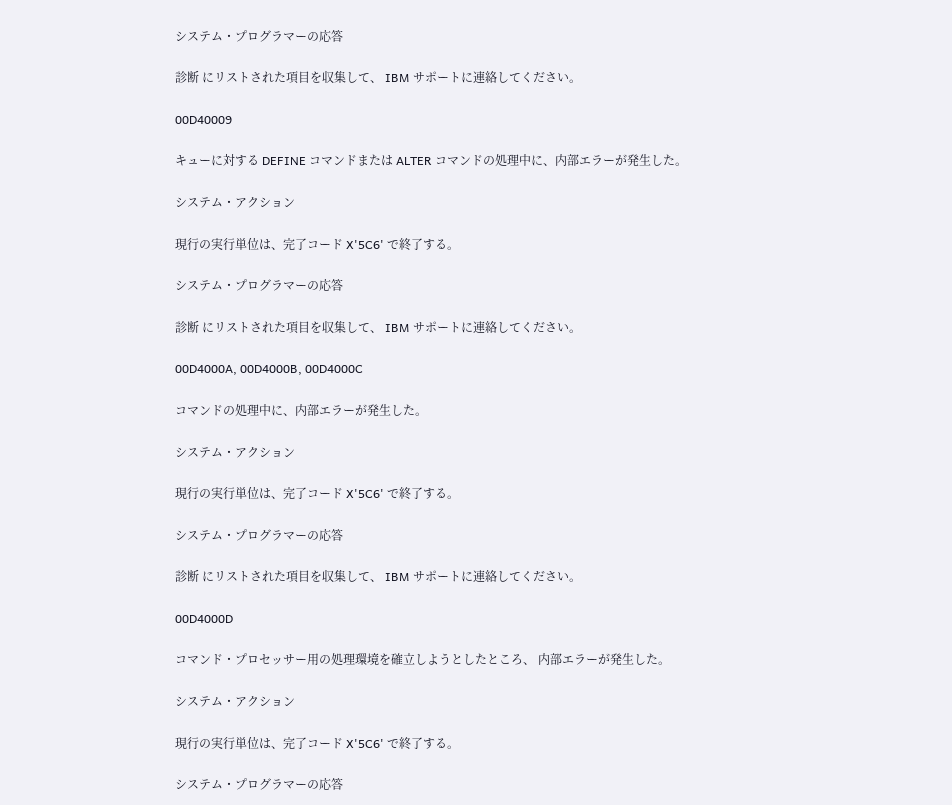システム・プログラマーの応答

診断 にリストされた項目を収集して、 IBM サポートに連絡してください。

00D40009

キューに対する DEFINE コマンドまたは ALTER コマンドの処理中に、内部エラーが発生した。

システム・アクション

現行の実行単位は、完了コード X'5C6' で終了する。

システム・プログラマーの応答

診断 にリストされた項目を収集して、 IBM サポートに連絡してください。

00D4000A, 00D4000B, 00D4000C

コマンドの処理中に、内部エラーが発生した。

システム・アクション

現行の実行単位は、完了コード X'5C6' で終了する。

システム・プログラマーの応答

診断 にリストされた項目を収集して、 IBM サポートに連絡してください。

00D4000D

コマンド・プロセッサー用の処理環境を確立しようとしたところ、 内部エラーが発生した。

システム・アクション

現行の実行単位は、完了コード X'5C6' で終了する。

システム・プログラマーの応答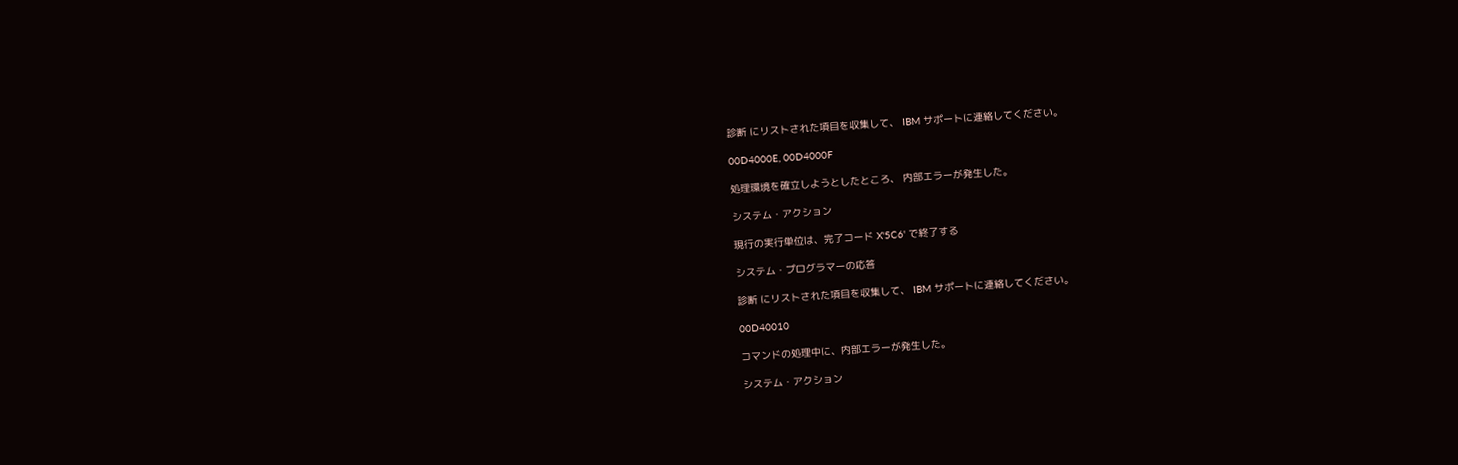診断 にリストされた項目を収集して、 IBM サポートに連絡してください。

00D4000E, 00D4000F

処理環境を確立しようとしたところ、 内部エラーが発生した。

システム・アクション

現行の実行単位は、完了コード X'5C6' で終了する

システム・プログラマーの応答

診断 にリストされた項目を収集して、 IBM サポートに連絡してください。

00D40010

コマンドの処理中に、内部エラーが発生した。

システム・アクション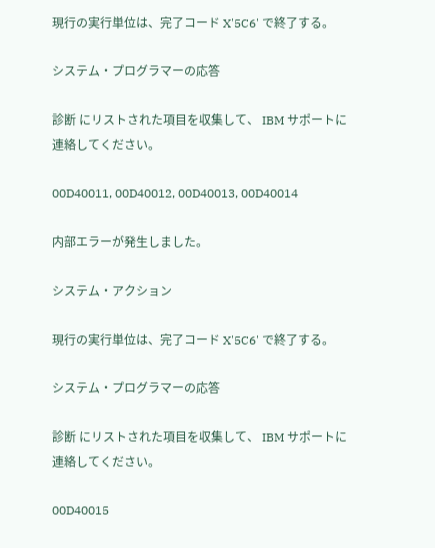現行の実行単位は、完了コード X'5C6' で終了する。

システム・プログラマーの応答

診断 にリストされた項目を収集して、 IBM サポートに連絡してください。

00D40011, 00D40012, 00D40013, 00D40014

内部エラーが発生しました。

システム・アクション

現行の実行単位は、完了コード X'5C6' で終了する。

システム・プログラマーの応答

診断 にリストされた項目を収集して、 IBM サポートに連絡してください。

00D40015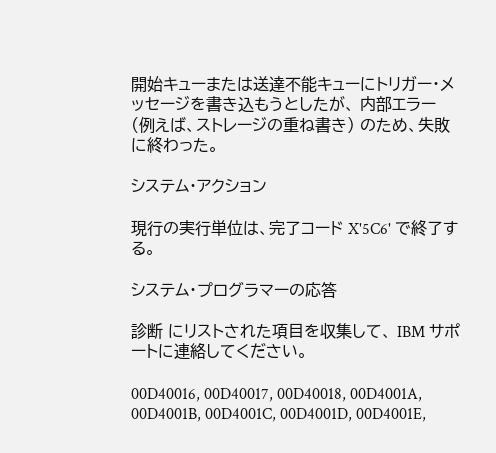開始キューまたは送達不能キューにトリガー・メッセージを書き込もうとしたが、 内部エラー (例えば、ストレージの重ね書き) のため、失敗に終わった。

システム・アクション

現行の実行単位は、完了コード X'5C6' で終了する。

システム・プログラマーの応答

診断 にリストされた項目を収集して、 IBM サポートに連絡してください。

00D40016, 00D40017, 00D40018, 00D4001A, 00D4001B, 00D4001C, 00D4001D, 00D4001E,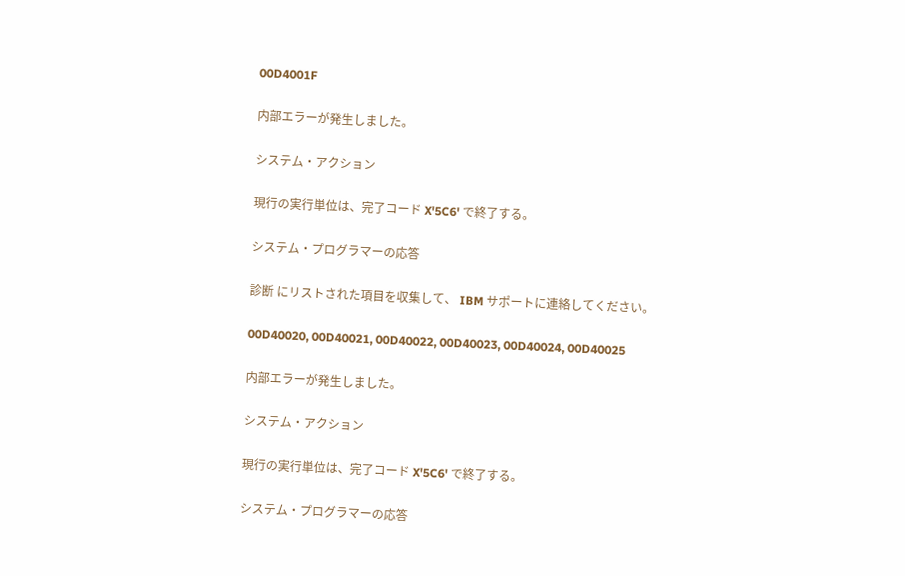00D4001F

内部エラーが発生しました。

システム・アクション

現行の実行単位は、完了コード X'5C6' で終了する。

システム・プログラマーの応答

診断 にリストされた項目を収集して、 IBM サポートに連絡してください。

00D40020, 00D40021, 00D40022, 00D40023, 00D40024, 00D40025

内部エラーが発生しました。

システム・アクション

現行の実行単位は、完了コード X'5C6' で終了する。

システム・プログラマーの応答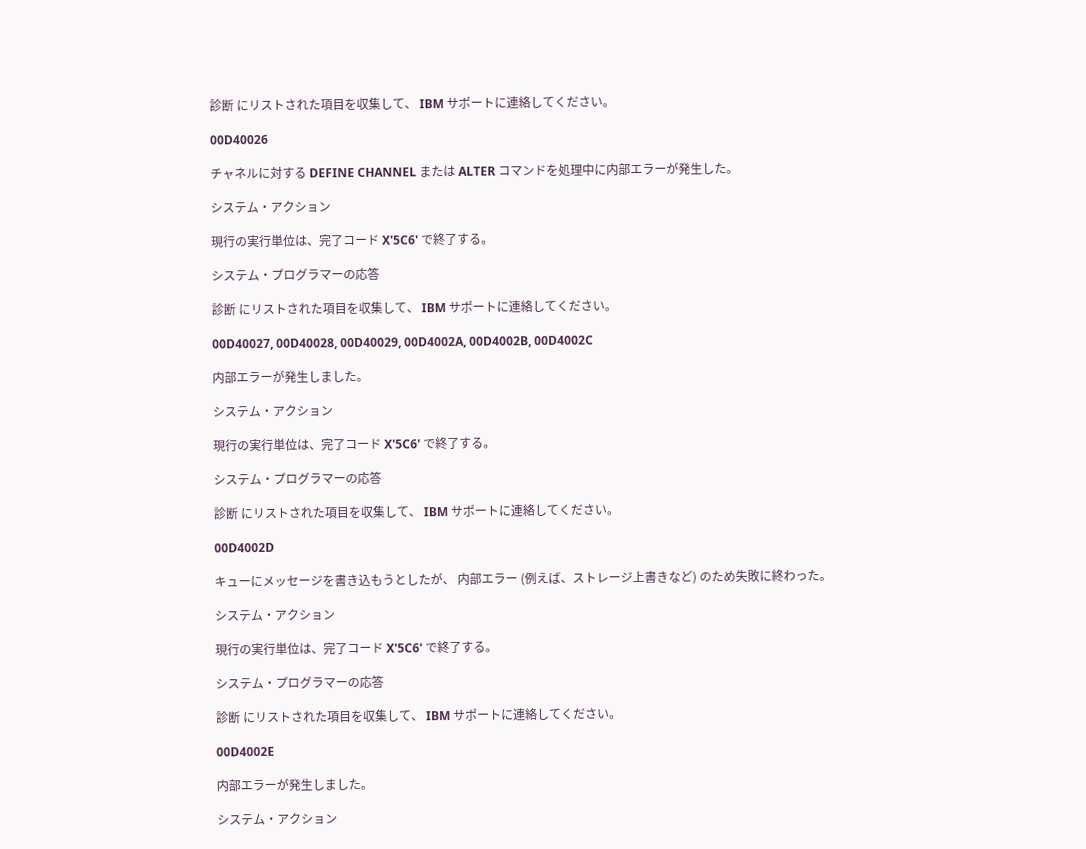診断 にリストされた項目を収集して、 IBM サポートに連絡してください。

00D40026

チャネルに対する DEFINE CHANNEL または ALTER コマンドを処理中に内部エラーが発生した。

システム・アクション

現行の実行単位は、完了コード X'5C6' で終了する。

システム・プログラマーの応答

診断 にリストされた項目を収集して、 IBM サポートに連絡してください。

00D40027, 00D40028, 00D40029, 00D4002A, 00D4002B, 00D4002C

内部エラーが発生しました。

システム・アクション

現行の実行単位は、完了コード X'5C6' で終了する。

システム・プログラマーの応答

診断 にリストされた項目を収集して、 IBM サポートに連絡してください。

00D4002D

キューにメッセージを書き込もうとしたが、 内部エラー (例えば、ストレージ上書きなど) のため失敗に終わった。

システム・アクション

現行の実行単位は、完了コード X'5C6' で終了する。

システム・プログラマーの応答

診断 にリストされた項目を収集して、 IBM サポートに連絡してください。

00D4002E

内部エラーが発生しました。

システム・アクション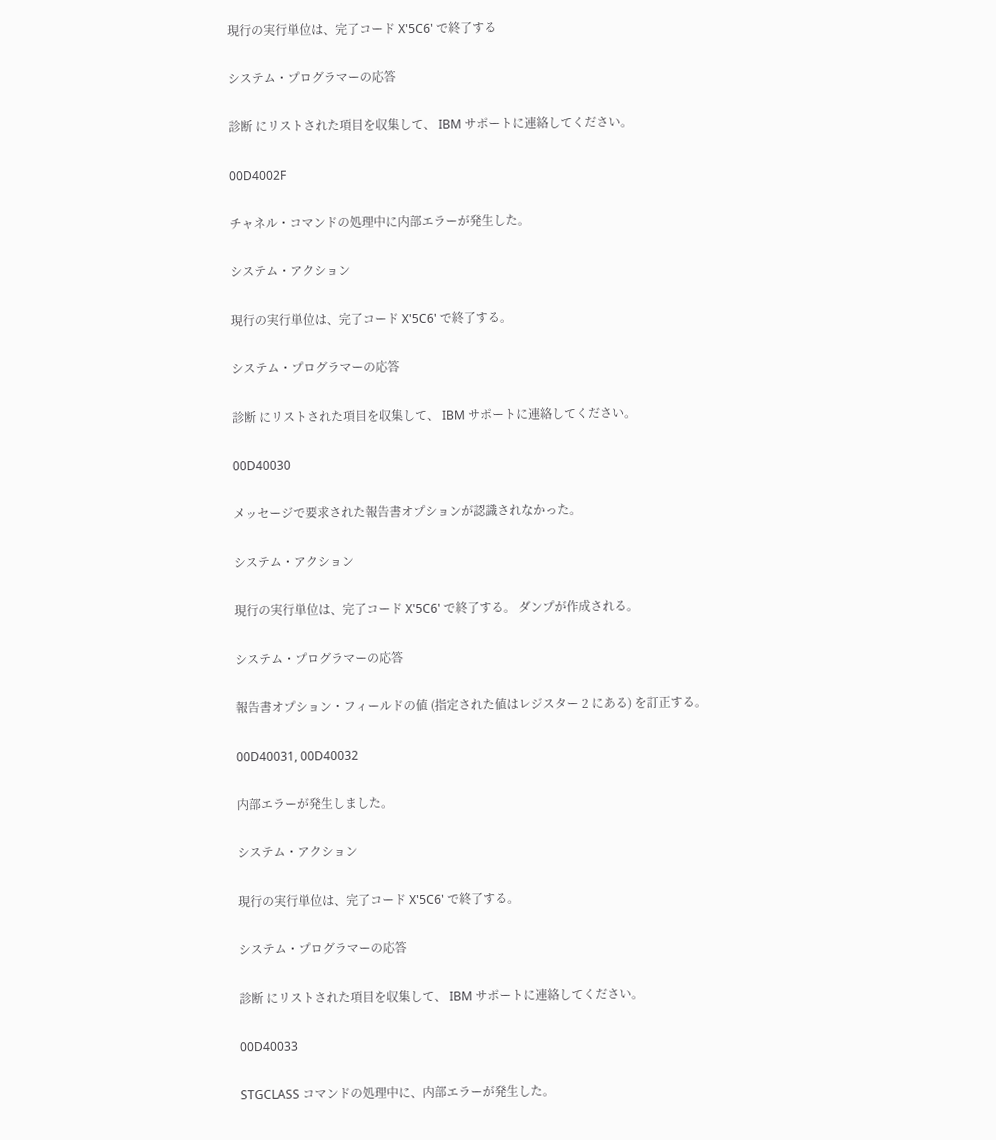現行の実行単位は、完了コード X'5C6' で終了する

システム・プログラマーの応答

診断 にリストされた項目を収集して、 IBM サポートに連絡してください。

00D4002F

チャネル・コマンドの処理中に内部エラーが発生した。

システム・アクション

現行の実行単位は、完了コード X'5C6' で終了する。

システム・プログラマーの応答

診断 にリストされた項目を収集して、 IBM サポートに連絡してください。

00D40030

メッセージで要求された報告書オプションが認識されなかった。

システム・アクション

現行の実行単位は、完了コード X'5C6' で終了する。 ダンプが作成される。

システム・プログラマーの応答

報告書オプション・フィールドの値 (指定された値はレジスター 2 にある) を訂正する。

00D40031, 00D40032

内部エラーが発生しました。

システム・アクション

現行の実行単位は、完了コード X'5C6' で終了する。

システム・プログラマーの応答

診断 にリストされた項目を収集して、 IBM サポートに連絡してください。

00D40033

STGCLASS コマンドの処理中に、内部エラーが発生した。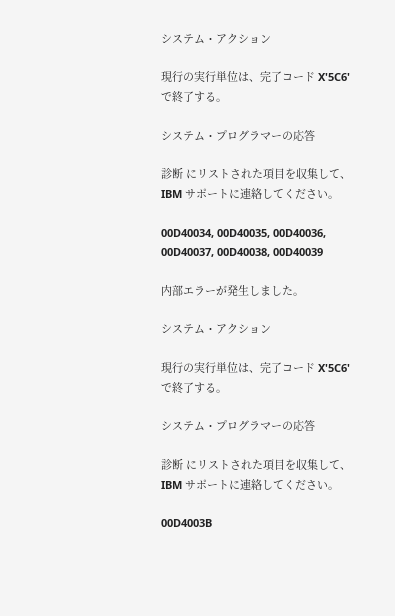システム・アクション

現行の実行単位は、完了コード X'5C6' で終了する。

システム・プログラマーの応答

診断 にリストされた項目を収集して、 IBM サポートに連絡してください。

00D40034, 00D40035, 00D40036, 00D40037, 00D40038, 00D40039

内部エラーが発生しました。

システム・アクション

現行の実行単位は、完了コード X'5C6' で終了する。

システム・プログラマーの応答

診断 にリストされた項目を収集して、 IBM サポートに連絡してください。

00D4003B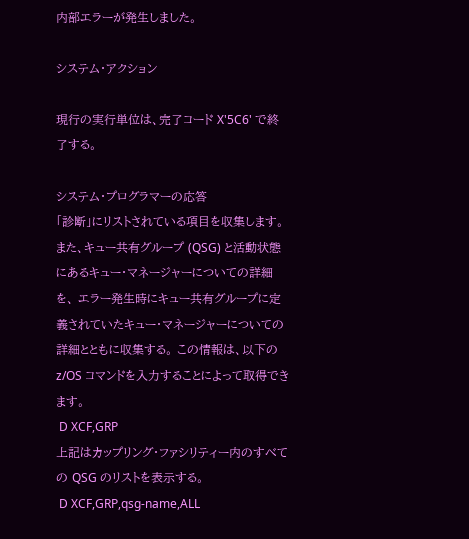内部エラーが発生しました。

システム・アクション

現行の実行単位は、完了コード X'5C6' で終了する。

システム・プログラマーの応答
「診断」にリストされている項目を収集します。 また、キュー共有グループ (QSG) と活動状態にあるキュー・マネージャーについての詳細を、 エラー発生時にキュー共有グループに定義されていたキュー・マネージャーについての詳細とともに収集する。 この情報は、以下の z/OS コマンドを入力することによって取得できます。
 D XCF,GRP
上記はカップリング・ファシリティー内のすべての QSG のリストを表示する。
 D XCF,GRP,qsg-name,ALL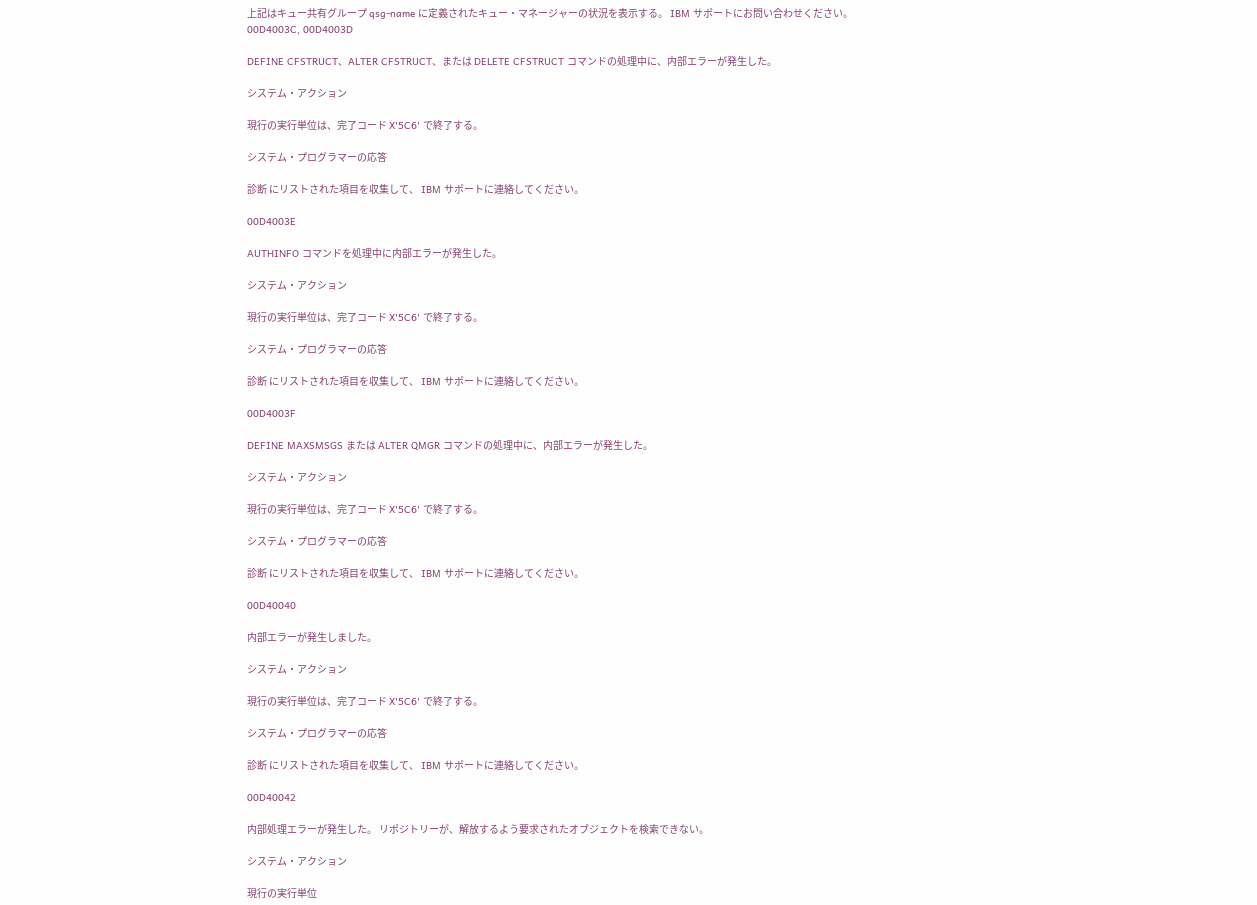上記はキュー共有グループ qsg-name に定義されたキュー・マネージャーの状況を表示する。 IBM サポートにお問い合わせください。
00D4003C, 00D4003D

DEFINE CFSTRUCT、ALTER CFSTRUCT、または DELETE CFSTRUCT コマンドの処理中に、内部エラーが発生した。

システム・アクション

現行の実行単位は、完了コード X'5C6' で終了する。

システム・プログラマーの応答

診断 にリストされた項目を収集して、 IBM サポートに連絡してください。

00D4003E

AUTHINFO コマンドを処理中に内部エラーが発生した。

システム・アクション

現行の実行単位は、完了コード X'5C6' で終了する。

システム・プログラマーの応答

診断 にリストされた項目を収集して、 IBM サポートに連絡してください。

00D4003F

DEFINE MAXSMSGS または ALTER QMGR コマンドの処理中に、内部エラーが発生した。

システム・アクション

現行の実行単位は、完了コード X'5C6' で終了する。

システム・プログラマーの応答

診断 にリストされた項目を収集して、 IBM サポートに連絡してください。

00D40040

内部エラーが発生しました。

システム・アクション

現行の実行単位は、完了コード X'5C6' で終了する。

システム・プログラマーの応答

診断 にリストされた項目を収集して、 IBM サポートに連絡してください。

00D40042

内部処理エラーが発生した。 リポジトリーが、解放するよう要求されたオブジェクトを検索できない。

システム・アクション

現行の実行単位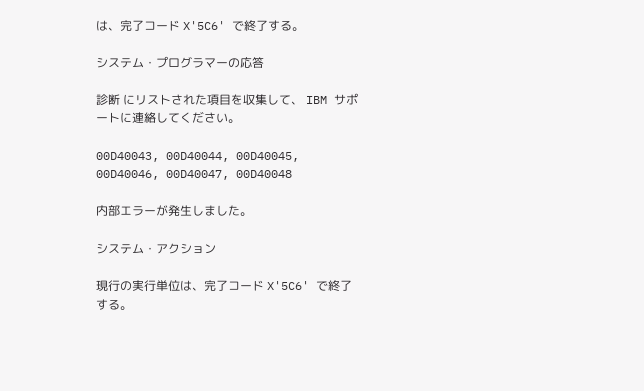は、完了コード X'5C6' で終了する。

システム・プログラマーの応答

診断 にリストされた項目を収集して、 IBM サポートに連絡してください。

00D40043, 00D40044, 00D40045, 00D40046, 00D40047, 00D40048

内部エラーが発生しました。

システム・アクション

現行の実行単位は、完了コード X'5C6' で終了する。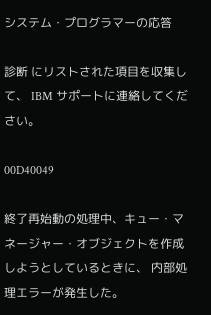システム・プログラマーの応答

診断 にリストされた項目を収集して、 IBM サポートに連絡してください。

00D40049

終了再始動の処理中、キュー・マネージャー・オブジェクトを作成しようとしているときに、 内部処理エラーが発生した。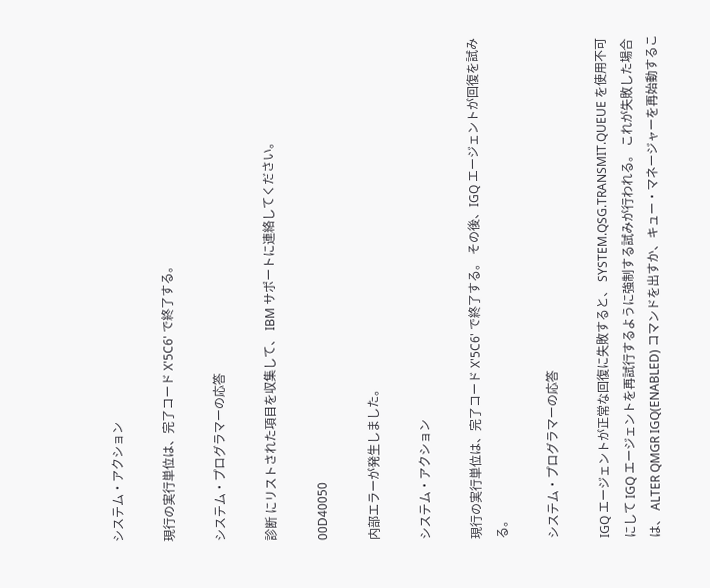システム・アクション

現行の実行単位は、完了コード X'5C6' で終了する。

システム・プログラマーの応答

診断 にリストされた項目を収集して、 IBM サポートに連絡してください。

00D40050

内部エラーが発生しました。

システム・アクション

現行の実行単位は、完了コード X'5C6' で終了する。 その後、IGQ エージェントが回復を試みる。

システム・プログラマーの応答

IGQ エージェントが正常な回復に失敗すると、 SYSTEM.QSG.TRANSMIT.QUEUE を使用不可にして IGQ エージェントを再試行するように強制する試みが行われる。 これが失敗した場合は、 ALTER QMGR IGQ(ENABLED) コマンドを出すか、キュー・マネージャーを再始動するこ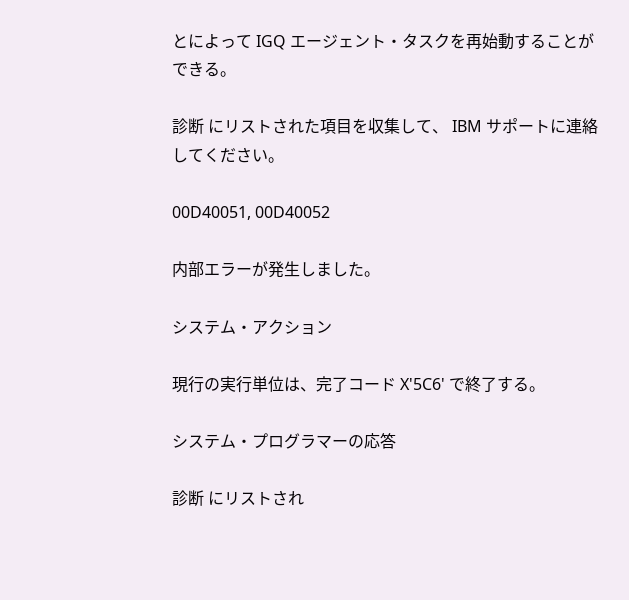とによって IGQ エージェント・タスクを再始動することができる。

診断 にリストされた項目を収集して、 IBM サポートに連絡してください。

00D40051, 00D40052

内部エラーが発生しました。

システム・アクション

現行の実行単位は、完了コード X'5C6' で終了する。

システム・プログラマーの応答

診断 にリストされ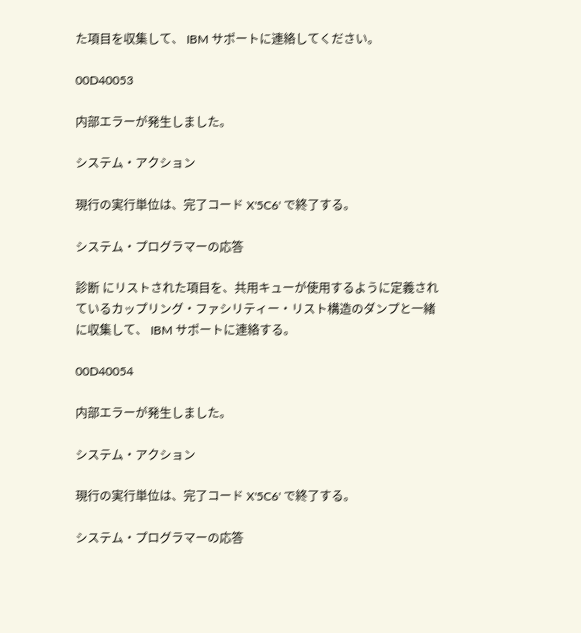た項目を収集して、 IBM サポートに連絡してください。

00D40053

内部エラーが発生しました。

システム・アクション

現行の実行単位は、完了コード X'5C6' で終了する。

システム・プログラマーの応答

診断 にリストされた項目を、共用キューが使用するように定義されているカップリング・ファシリティー・リスト構造のダンプと一緒に収集して、 IBM サポートに連絡する。

00D40054

内部エラーが発生しました。

システム・アクション

現行の実行単位は、完了コード X'5C6' で終了する。

システム・プログラマーの応答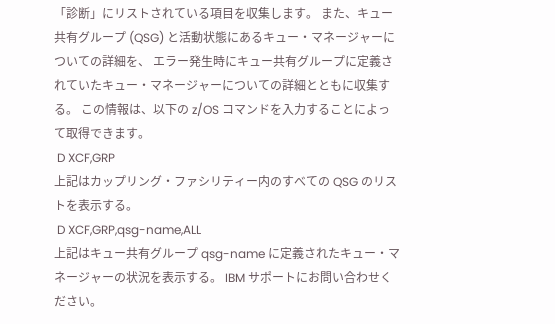「診断」にリストされている項目を収集します。 また、キュー共有グループ (QSG) と活動状態にあるキュー・マネージャーについての詳細を、 エラー発生時にキュー共有グループに定義されていたキュー・マネージャーについての詳細とともに収集する。 この情報は、以下の z/OS コマンドを入力することによって取得できます。
 D XCF,GRP
上記はカップリング・ファシリティー内のすべての QSG のリストを表示する。
 D XCF,GRP,qsg-name,ALL
上記はキュー共有グループ qsg-name に定義されたキュー・マネージャーの状況を表示する。 IBM サポートにお問い合わせください。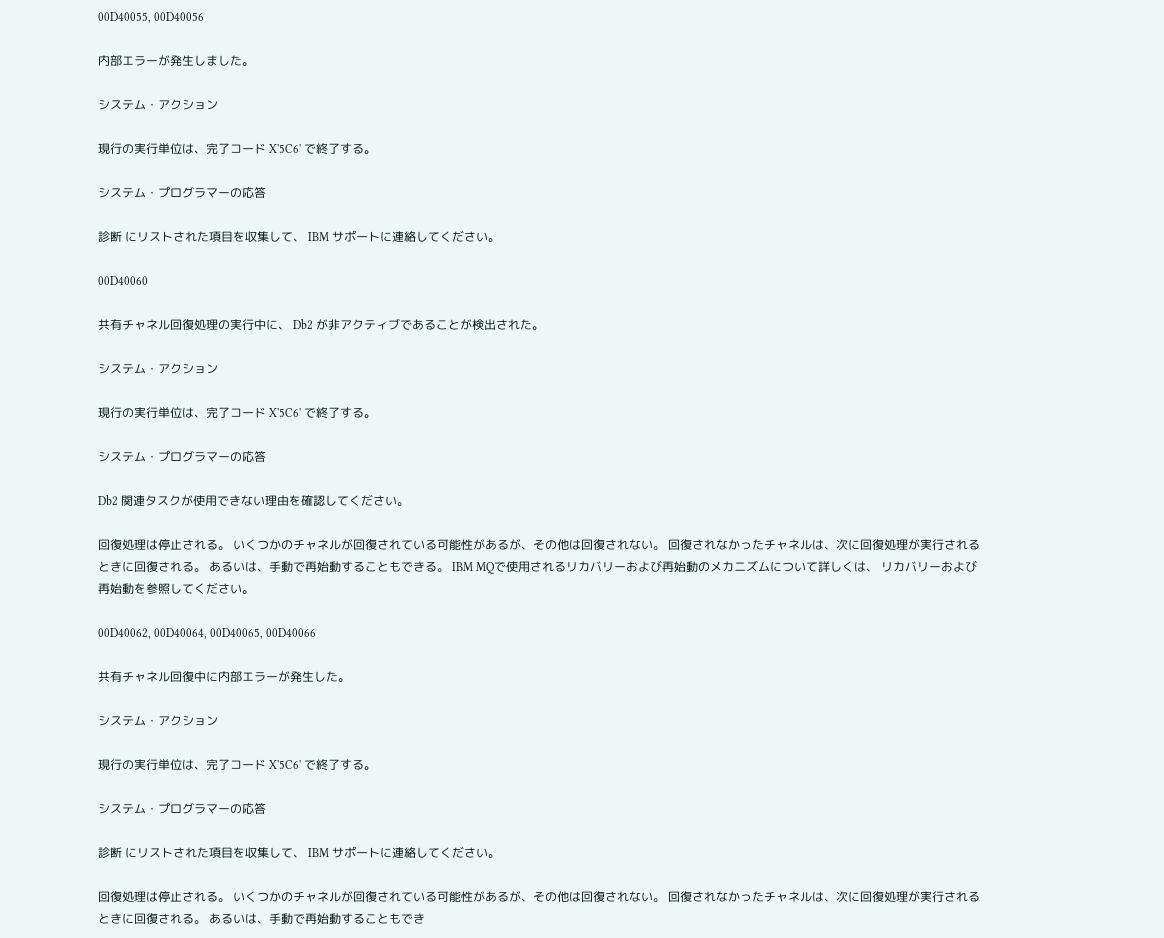00D40055, 00D40056

内部エラーが発生しました。

システム・アクション

現行の実行単位は、完了コード X'5C6' で終了する。

システム・プログラマーの応答

診断 にリストされた項目を収集して、 IBM サポートに連絡してください。

00D40060

共有チャネル回復処理の実行中に、 Db2 が非アクティブであることが検出された。

システム・アクション

現行の実行単位は、完了コード X'5C6' で終了する。

システム・プログラマーの応答

Db2 関連タスクが使用できない理由を確認してください。

回復処理は停止される。 いくつかのチャネルが回復されている可能性があるが、その他は回復されない。 回復されなかったチャネルは、次に回復処理が実行されるときに回復される。 あるいは、手動で再始動することもできる。 IBM MQで使用されるリカバリーおよび再始動のメカニズムについて詳しくは、 リカバリーおよび再始動を参照してください。

00D40062, 00D40064, 00D40065, 00D40066

共有チャネル回復中に内部エラーが発生した。

システム・アクション

現行の実行単位は、完了コード X'5C6' で終了する。

システム・プログラマーの応答

診断 にリストされた項目を収集して、 IBM サポートに連絡してください。

回復処理は停止される。 いくつかのチャネルが回復されている可能性があるが、その他は回復されない。 回復されなかったチャネルは、次に回復処理が実行されるときに回復される。 あるいは、手動で再始動することもでき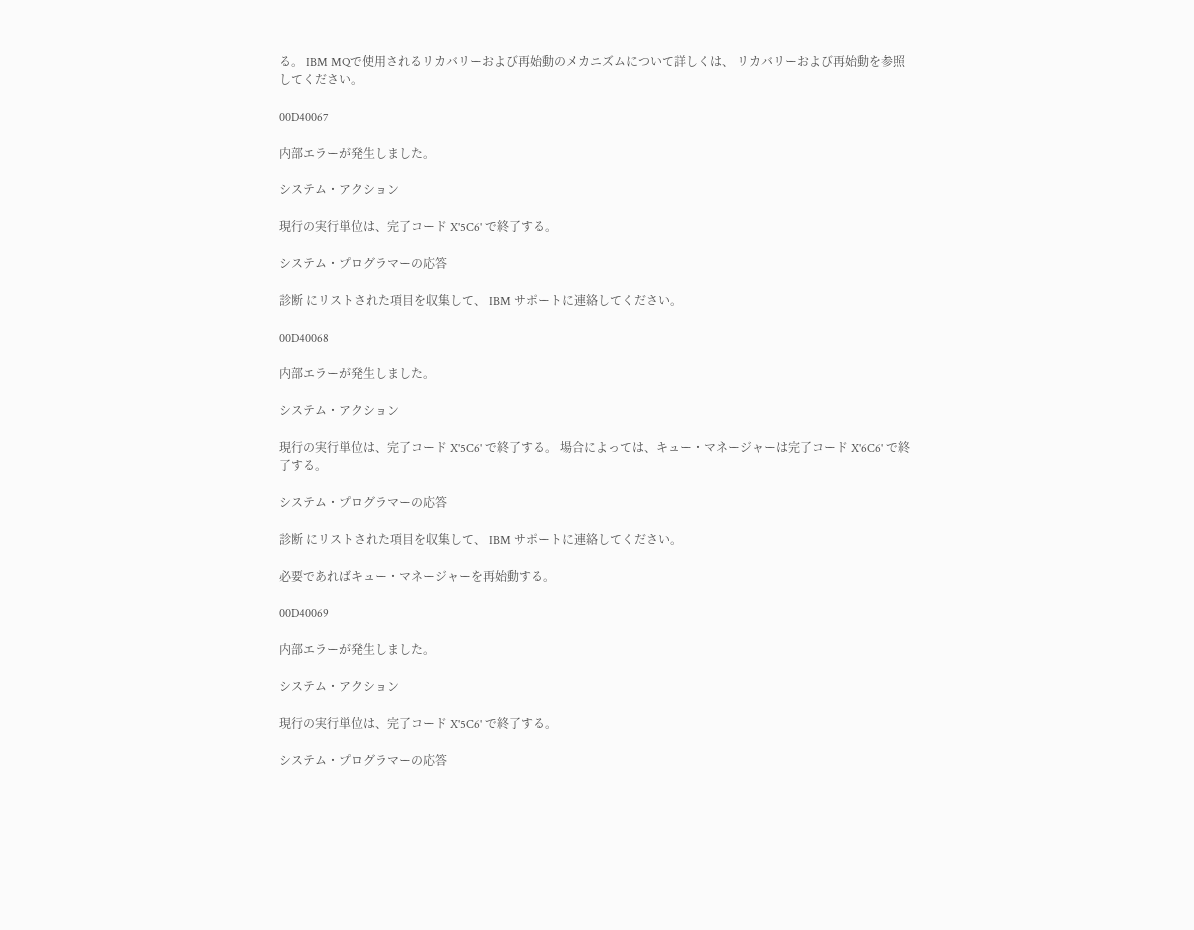る。 IBM MQで使用されるリカバリーおよび再始動のメカニズムについて詳しくは、 リカバリーおよび再始動を参照してください。

00D40067

内部エラーが発生しました。

システム・アクション

現行の実行単位は、完了コード X'5C6' で終了する。

システム・プログラマーの応答

診断 にリストされた項目を収集して、 IBM サポートに連絡してください。

00D40068

内部エラーが発生しました。

システム・アクション

現行の実行単位は、完了コード X'5C6' で終了する。 場合によっては、キュー・マネージャーは完了コード X'6C6' で終了する。

システム・プログラマーの応答

診断 にリストされた項目を収集して、 IBM サポートに連絡してください。

必要であればキュー・マネージャーを再始動する。

00D40069

内部エラーが発生しました。

システム・アクション

現行の実行単位は、完了コード X'5C6' で終了する。

システム・プログラマーの応答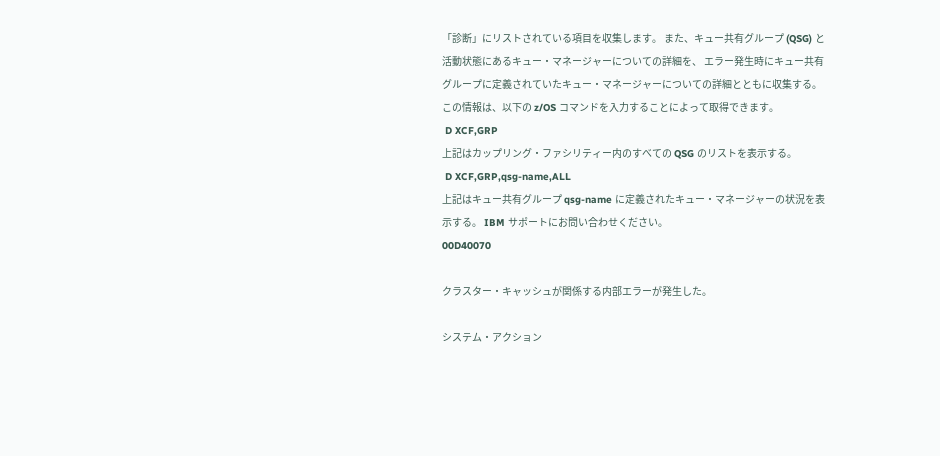「診断」にリストされている項目を収集します。 また、キュー共有グループ (QSG) と活動状態にあるキュー・マネージャーについての詳細を、 エラー発生時にキュー共有グループに定義されていたキュー・マネージャーについての詳細とともに収集する。 この情報は、以下の z/OS コマンドを入力することによって取得できます。
 D XCF,GRP
上記はカップリング・ファシリティー内のすべての QSG のリストを表示する。
 D XCF,GRP,qsg-name,ALL
上記はキュー共有グループ qsg-name に定義されたキュー・マネージャーの状況を表示する。 IBM サポートにお問い合わせください。
00D40070

クラスター・キャッシュが関係する内部エラーが発生した。

システム・アクション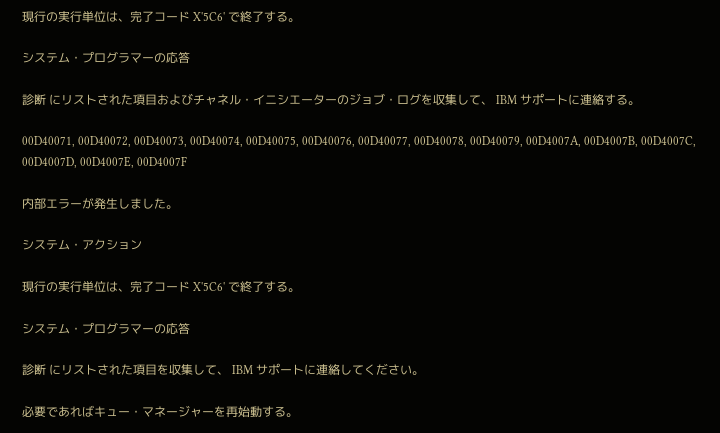現行の実行単位は、完了コード X'5C6' で終了する。

システム・プログラマーの応答

診断 にリストされた項目およびチャネル・イニシエーターのジョブ・ログを収集して、 IBM サポートに連絡する。

00D40071, 00D40072, 00D40073, 00D40074, 00D40075, 00D40076, 00D40077, 00D40078, 00D40079, 00D4007A, 00D4007B, 00D4007C, 00D4007D, 00D4007E, 00D4007F

内部エラーが発生しました。

システム・アクション

現行の実行単位は、完了コード X'5C6' で終了する。

システム・プログラマーの応答

診断 にリストされた項目を収集して、 IBM サポートに連絡してください。

必要であればキュー・マネージャーを再始動する。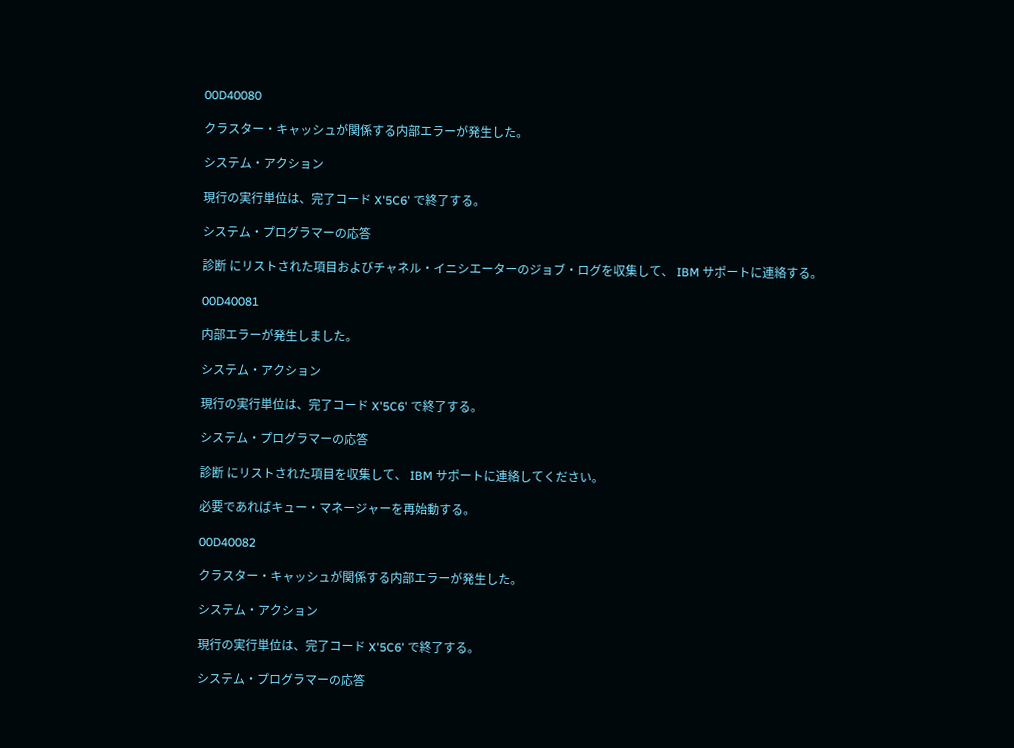00D40080

クラスター・キャッシュが関係する内部エラーが発生した。

システム・アクション

現行の実行単位は、完了コード X'5C6' で終了する。

システム・プログラマーの応答

診断 にリストされた項目およびチャネル・イニシエーターのジョブ・ログを収集して、 IBM サポートに連絡する。

00D40081

内部エラーが発生しました。

システム・アクション

現行の実行単位は、完了コード X'5C6' で終了する。

システム・プログラマーの応答

診断 にリストされた項目を収集して、 IBM サポートに連絡してください。

必要であればキュー・マネージャーを再始動する。

00D40082

クラスター・キャッシュが関係する内部エラーが発生した。

システム・アクション

現行の実行単位は、完了コード X'5C6' で終了する。

システム・プログラマーの応答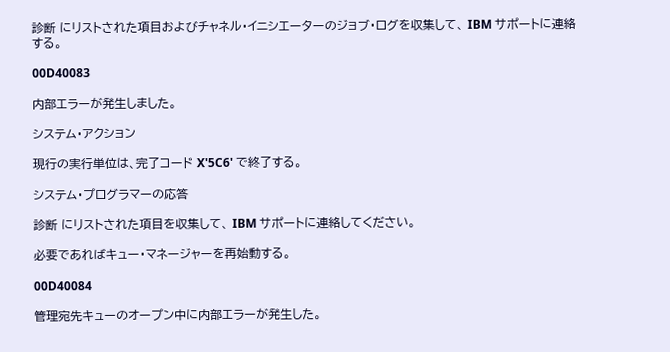診断 にリストされた項目およびチャネル・イニシエーターのジョブ・ログを収集して、 IBM サポートに連絡する。

00D40083

内部エラーが発生しました。

システム・アクション

現行の実行単位は、完了コード X'5C6' で終了する。

システム・プログラマーの応答

診断 にリストされた項目を収集して、 IBM サポートに連絡してください。

必要であればキュー・マネージャーを再始動する。

00D40084

管理宛先キューのオープン中に内部エラーが発生した。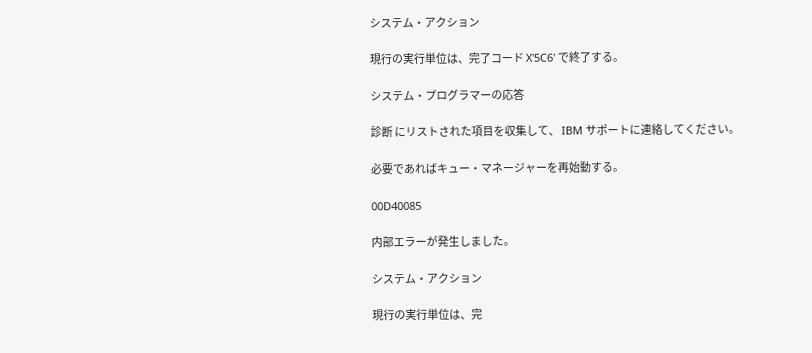システム・アクション

現行の実行単位は、完了コード X'5C6' で終了する。

システム・プログラマーの応答

診断 にリストされた項目を収集して、 IBM サポートに連絡してください。

必要であればキュー・マネージャーを再始動する。

00D40085

内部エラーが発生しました。

システム・アクション

現行の実行単位は、完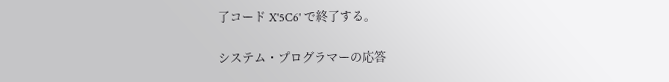了コード X'5C6' で終了する。

システム・プログラマーの応答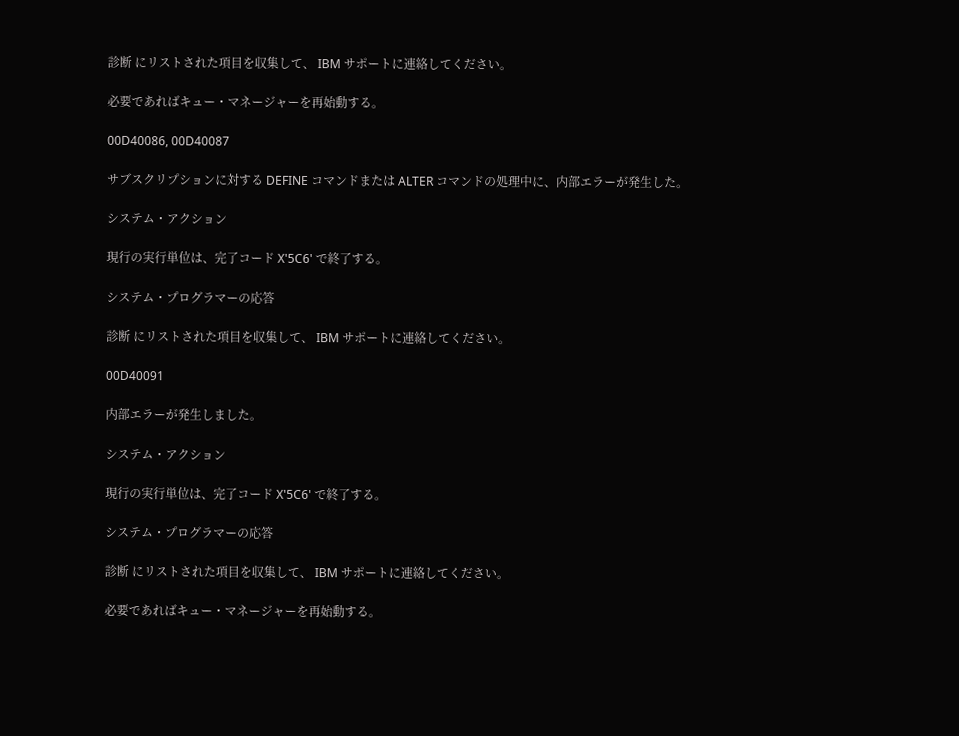診断 にリストされた項目を収集して、 IBM サポートに連絡してください。

必要であればキュー・マネージャーを再始動する。

00D40086, 00D40087

サブスクリプションに対する DEFINE コマンドまたは ALTER コマンドの処理中に、内部エラーが発生した。

システム・アクション

現行の実行単位は、完了コード X'5C6' で終了する。

システム・プログラマーの応答

診断 にリストされた項目を収集して、 IBM サポートに連絡してください。

00D40091

内部エラーが発生しました。

システム・アクション

現行の実行単位は、完了コード X'5C6' で終了する。

システム・プログラマーの応答

診断 にリストされた項目を収集して、 IBM サポートに連絡してください。

必要であればキュー・マネージャーを再始動する。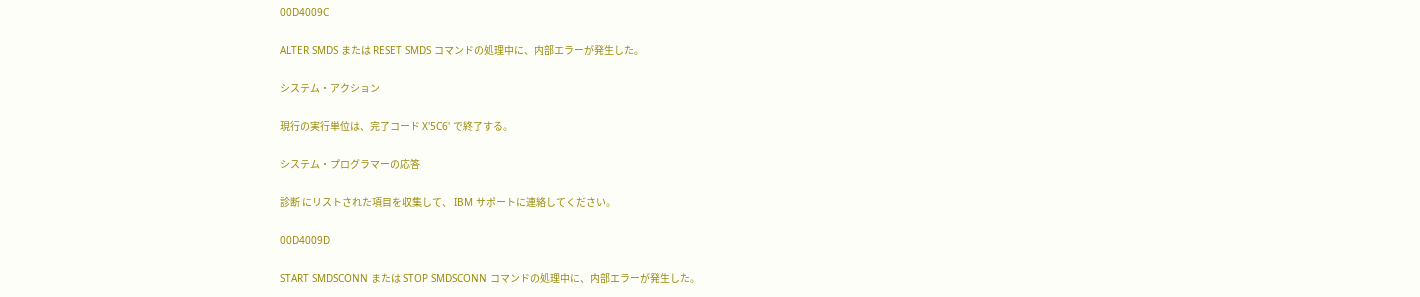00D4009C

ALTER SMDS または RESET SMDS コマンドの処理中に、内部エラーが発生した。

システム・アクション

現行の実行単位は、完了コード X'5C6' で終了する。

システム・プログラマーの応答

診断 にリストされた項目を収集して、 IBM サポートに連絡してください。

00D4009D

START SMDSCONN または STOP SMDSCONN コマンドの処理中に、内部エラーが発生した。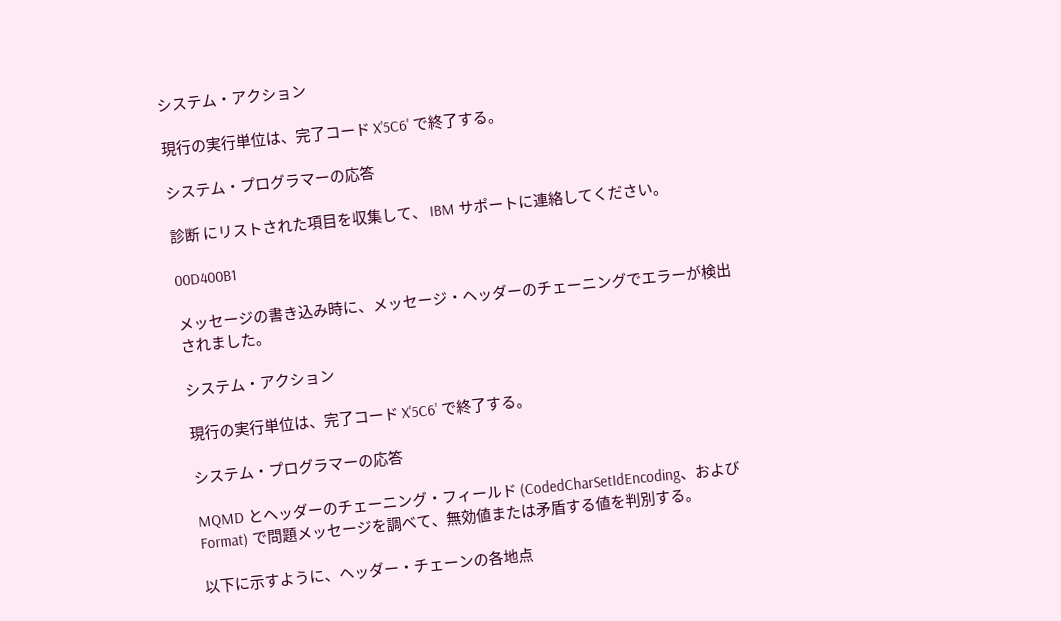システム・アクション

現行の実行単位は、完了コード X'5C6' で終了する。

システム・プログラマーの応答

診断 にリストされた項目を収集して、 IBM サポートに連絡してください。

00D400B1

メッセージの書き込み時に、メッセージ・ヘッダーのチェーニングでエラーが検出されました。

システム・アクション

現行の実行単位は、完了コード X'5C6' で終了する。

システム・プログラマーの応答

MQMD とヘッダーのチェーニング・フィールド (CodedCharSetIdEncoding、および Format) で問題メッセージを調べて、無効値または矛盾する値を判別する。

以下に示すように、ヘッダー・チェーンの各地点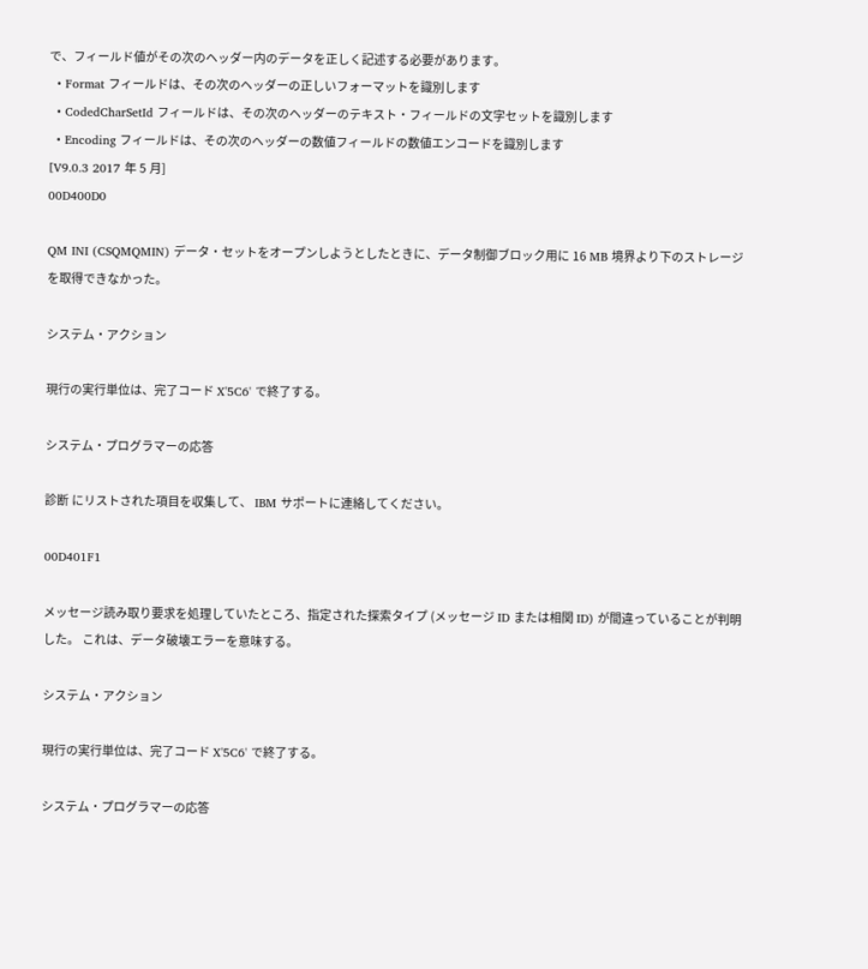で、フィールド値がその次のヘッダー内のデータを正しく記述する必要があります。
  • Format フィールドは、その次のヘッダーの正しいフォーマットを識別します
  • CodedCharSetId フィールドは、その次のヘッダーのテキスト・フィールドの文字セットを識別します
  • Encoding フィールドは、その次のヘッダーの数値フィールドの数値エンコードを識別します
[V9.0.3 2017 年 5 月]
00D400D0

QM INI (CSQMQMIN) データ・セットをオープンしようとしたときに、データ制御ブロック用に 16 MB 境界より下のストレージを取得できなかった。

システム・アクション

現行の実行単位は、完了コード X'5C6' で終了する。

システム・プログラマーの応答

診断 にリストされた項目を収集して、 IBM サポートに連絡してください。

00D401F1

メッセージ読み取り要求を処理していたところ、指定された探索タイプ (メッセージ ID または相関 ID) が間違っていることが判明した。 これは、データ破壊エラーを意味する。

システム・アクション

現行の実行単位は、完了コード X'5C6' で終了する。

システム・プログラマーの応答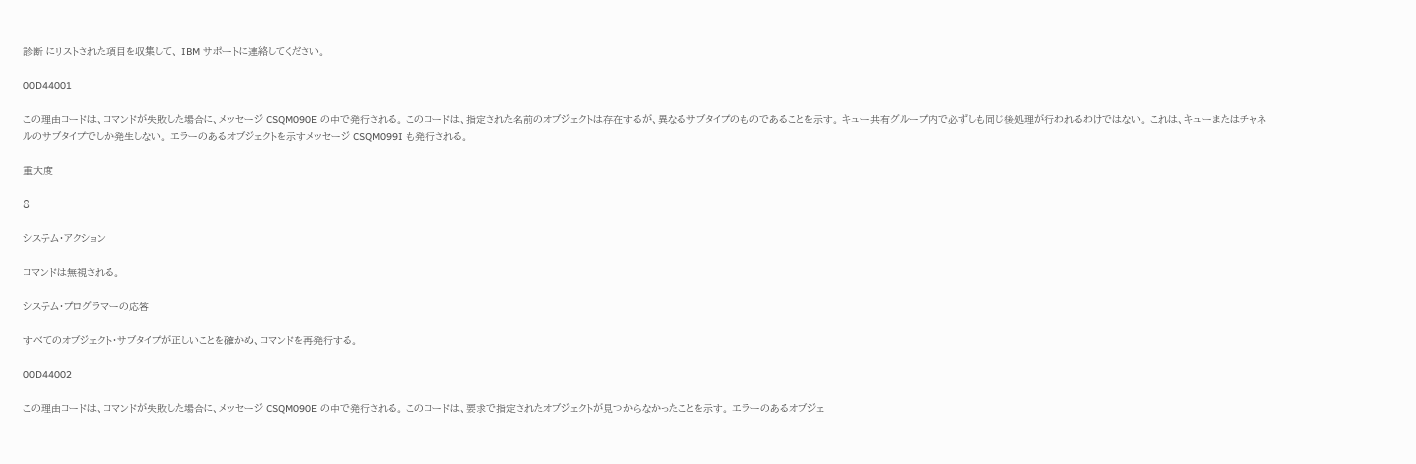診断 にリストされた項目を収集して、 IBM サポートに連絡してください。

00D44001

この理由コードは、コマンドが失敗した場合に、メッセージ CSQM090E の中で発行される。 このコードは、指定された名前のオブジェクトは存在するが、異なるサブタイプのものであることを示す。 キュー共有グループ内で必ずしも同じ後処理が行われるわけではない。 これは、キューまたはチャネルのサブタイプでしか発生しない。 エラーのあるオブジェクトを示すメッセージ CSQM099I も発行される。

重大度

8

システム・アクション

コマンドは無視される。

システム・プログラマーの応答

すべてのオブジェクト・サブタイプが正しいことを確かめ、コマンドを再発行する。

00D44002

この理由コードは、コマンドが失敗した場合に、メッセージ CSQM090E の中で発行される。 このコードは、要求で指定されたオブジェクトが見つからなかったことを示す。 エラーのあるオブジェ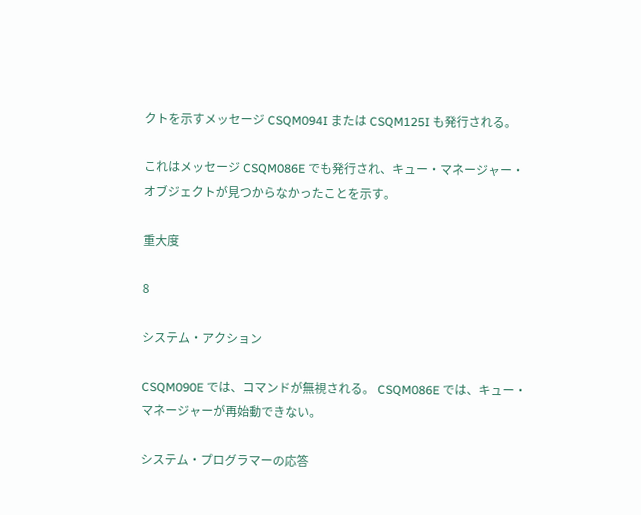クトを示すメッセージ CSQM094I または CSQM125I も発行される。

これはメッセージ CSQM086E でも発行され、キュー・マネージャー・オブジェクトが見つからなかったことを示す。

重大度

8

システム・アクション

CSQM090E では、コマンドが無視される。 CSQM086E では、キュー・マネージャーが再始動できない。

システム・プログラマーの応答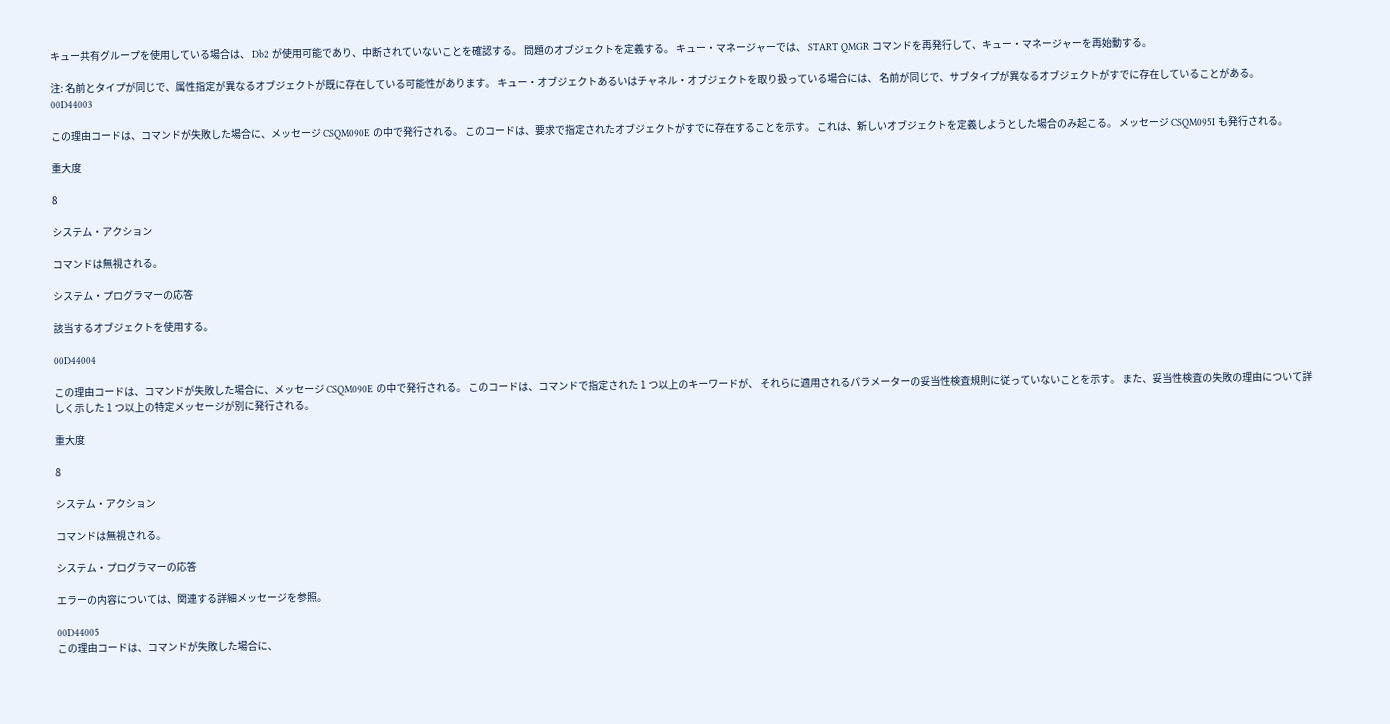キュー共有グループを使用している場合は、 Db2 が使用可能であり、中断されていないことを確認する。 問題のオブジェクトを定義する。 キュー・マネージャーでは、 START QMGR コマンドを再発行して、キュー・マネージャーを再始動する。

注: 名前とタイプが同じで、属性指定が異なるオブジェクトが既に存在している可能性があります。 キュー・オブジェクトあるいはチャネル・オブジェクトを取り扱っている場合には、 名前が同じで、サブタイプが異なるオブジェクトがすでに存在していることがある。
00D44003

この理由コードは、コマンドが失敗した場合に、メッセージ CSQM090E の中で発行される。 このコードは、要求で指定されたオブジェクトがすでに存在することを示す。 これは、新しいオブジェクトを定義しようとした場合のみ起こる。 メッセージ CSQM095I も発行される。

重大度

8

システム・アクション

コマンドは無視される。

システム・プログラマーの応答

該当するオブジェクトを使用する。

00D44004

この理由コードは、コマンドが失敗した場合に、メッセージ CSQM090E の中で発行される。 このコードは、コマンドで指定された 1 つ以上のキーワードが、 それらに適用されるパラメーターの妥当性検査規則に従っていないことを示す。 また、妥当性検査の失敗の理由について詳しく示した 1 つ以上の特定メッセージが別に発行される。

重大度

8

システム・アクション

コマンドは無視される。

システム・プログラマーの応答

エラーの内容については、関連する詳細メッセージを参照。

00D44005
この理由コードは、コマンドが失敗した場合に、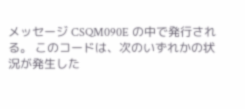メッセージ CSQM090E の中で発行される。 このコードは、次のいずれかの状況が発生した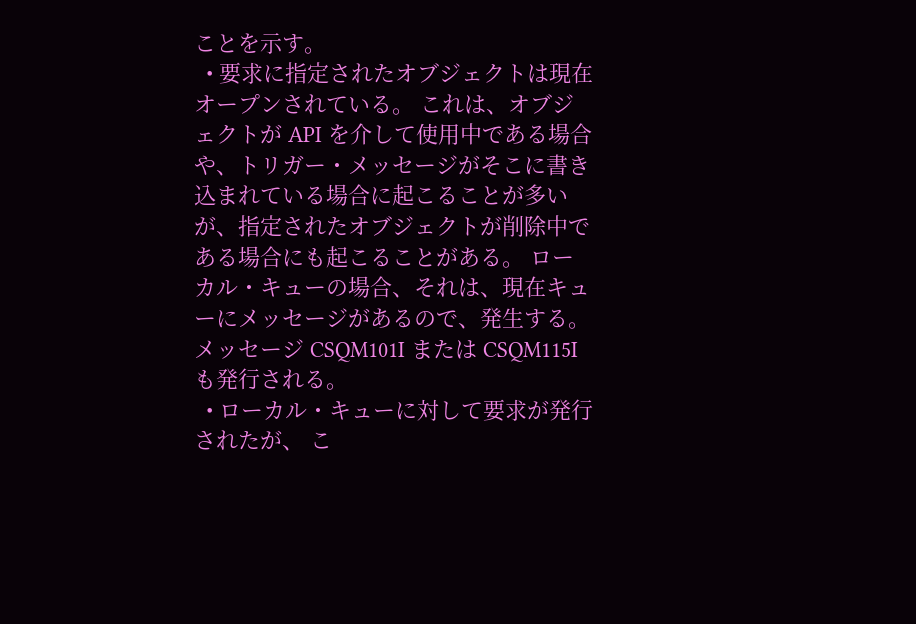ことを示す。
  • 要求に指定されたオブジェクトは現在オープンされている。 これは、オブジェクトが API を介して使用中である場合や、トリガー・メッセージがそこに書き込まれている場合に起こることが多いが、指定されたオブジェクトが削除中である場合にも起こることがある。 ローカル・キューの場合、それは、現在キューにメッセージがあるので、発生する。 メッセージ CSQM101I または CSQM115I も発行される。
  • ローカル・キューに対して要求が発行されたが、 こ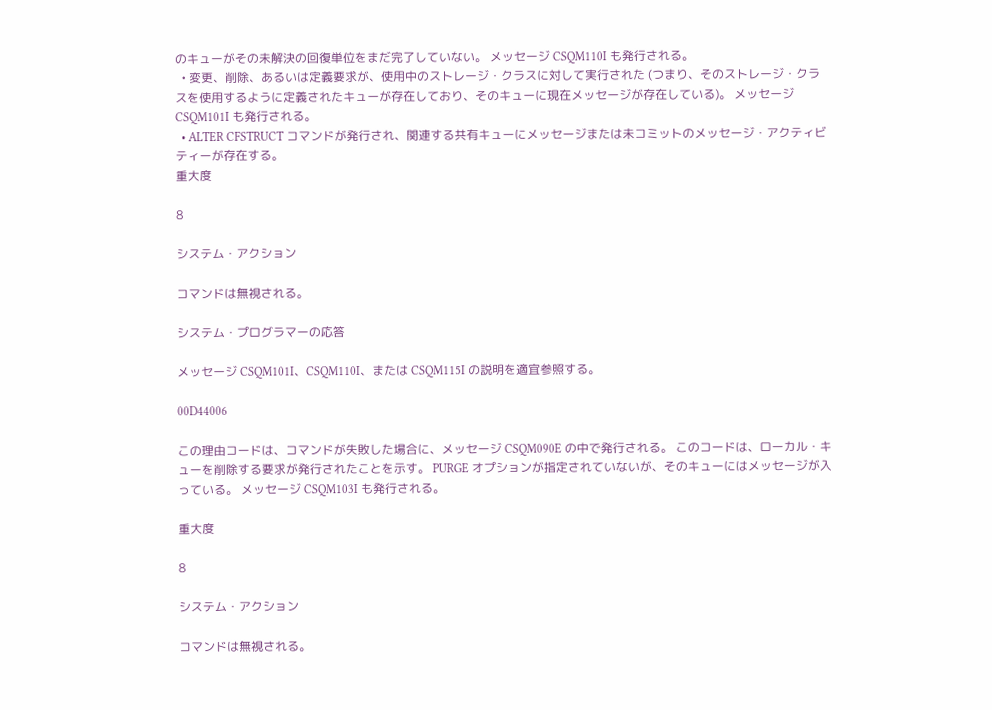のキューがその未解決の回復単位をまだ完了していない。 メッセージ CSQM110I も発行される。
  • 変更、削除、あるいは定義要求が、使用中のストレージ・クラスに対して実行された (つまり、そのストレージ・クラスを使用するように定義されたキューが存在しており、そのキューに現在メッセージが存在している)。 メッセージ CSQM101I も発行される。
  • ALTER CFSTRUCT コマンドが発行され、関連する共有キューにメッセージまたは未コミットのメッセージ・アクティビティーが存在する。
重大度

8

システム・アクション

コマンドは無視される。

システム・プログラマーの応答

メッセージ CSQM101I、CSQM110I、または CSQM115I の説明を適宜参照する。

00D44006

この理由コードは、コマンドが失敗した場合に、メッセージ CSQM090E の中で発行される。 このコードは、ローカル・キューを削除する要求が発行されたことを示す。 PURGE オプションが指定されていないが、そのキューにはメッセージが入っている。 メッセージ CSQM103I も発行される。

重大度

8

システム・アクション

コマンドは無視される。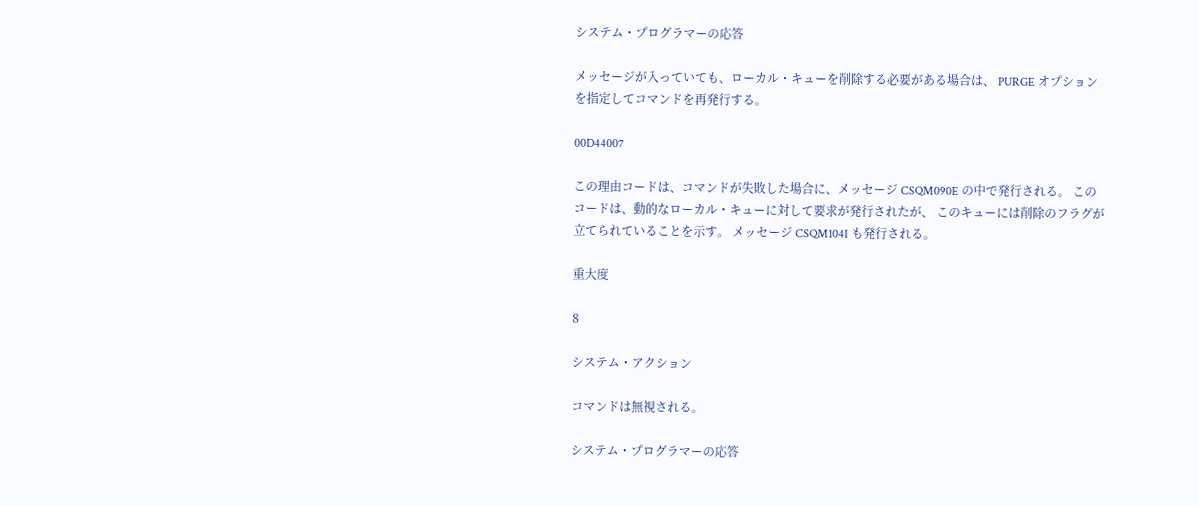システム・プログラマーの応答

メッセージが入っていても、ローカル・キューを削除する必要がある場合は、 PURGE オプションを指定してコマンドを再発行する。

00D44007

この理由コードは、コマンドが失敗した場合に、メッセージ CSQM090E の中で発行される。 このコードは、動的なローカル・キューに対して要求が発行されたが、 このキューには削除のフラグが立てられていることを示す。 メッセージ CSQM104I も発行される。

重大度

8

システム・アクション

コマンドは無視される。

システム・プログラマーの応答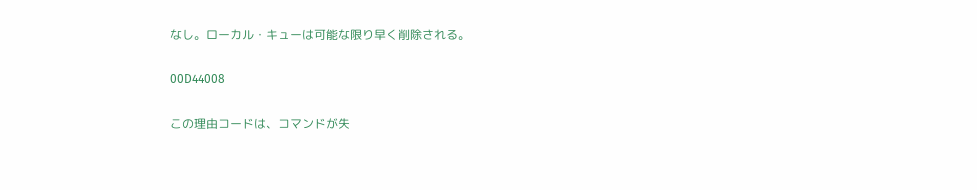なし。ローカル・キューは可能な限り早く削除される。

00D44008

この理由コードは、コマンドが失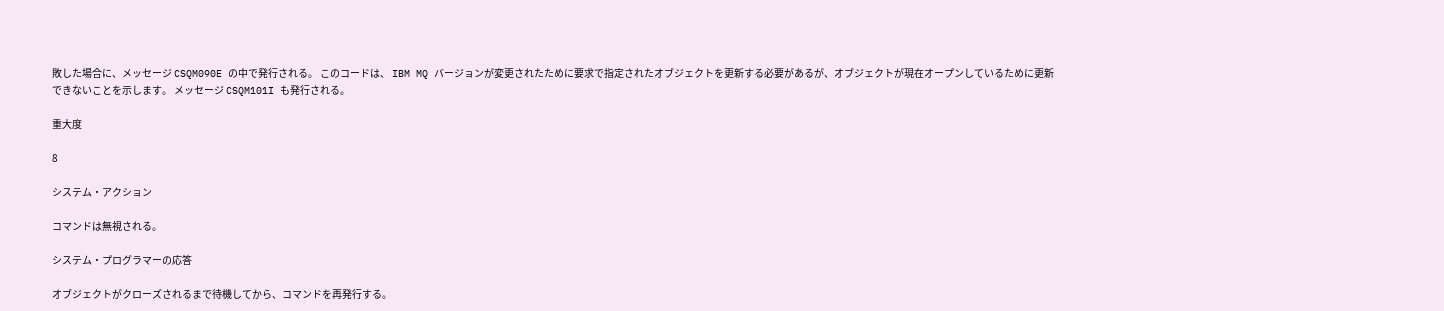敗した場合に、メッセージ CSQM090E の中で発行される。 このコードは、 IBM MQ バージョンが変更されたために要求で指定されたオブジェクトを更新する必要があるが、オブジェクトが現在オープンしているために更新できないことを示します。 メッセージ CSQM101I も発行される。

重大度

8

システム・アクション

コマンドは無視される。

システム・プログラマーの応答

オブジェクトがクローズされるまで待機してから、コマンドを再発行する。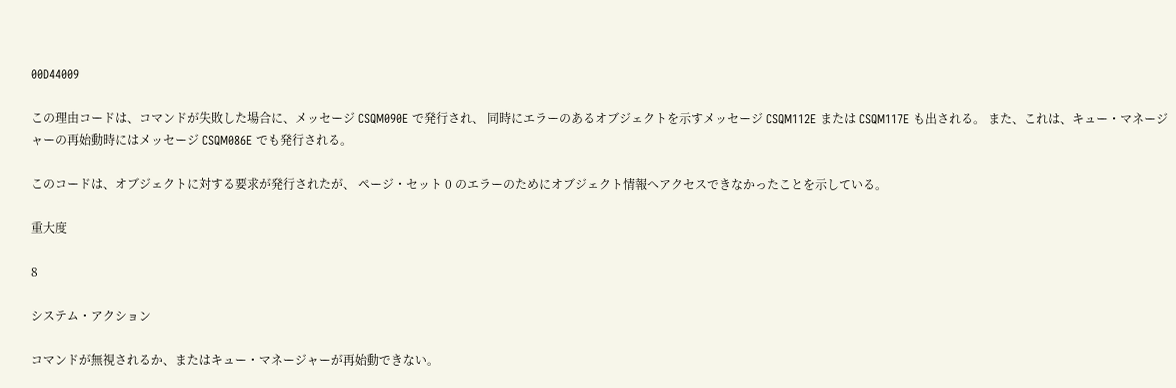00D44009

この理由コードは、コマンドが失敗した場合に、メッセージ CSQM090E で発行され、 同時にエラーのあるオブジェクトを示すメッセージ CSQM112E または CSQM117E も出される。 また、これは、キュー・マネージャーの再始動時にはメッセージ CSQM086E でも発行される。

このコードは、オブジェクトに対する要求が発行されたが、 ページ・セット 0 のエラーのためにオブジェクト情報へアクセスできなかったことを示している。

重大度

8

システム・アクション

コマンドが無視されるか、またはキュー・マネージャーが再始動できない。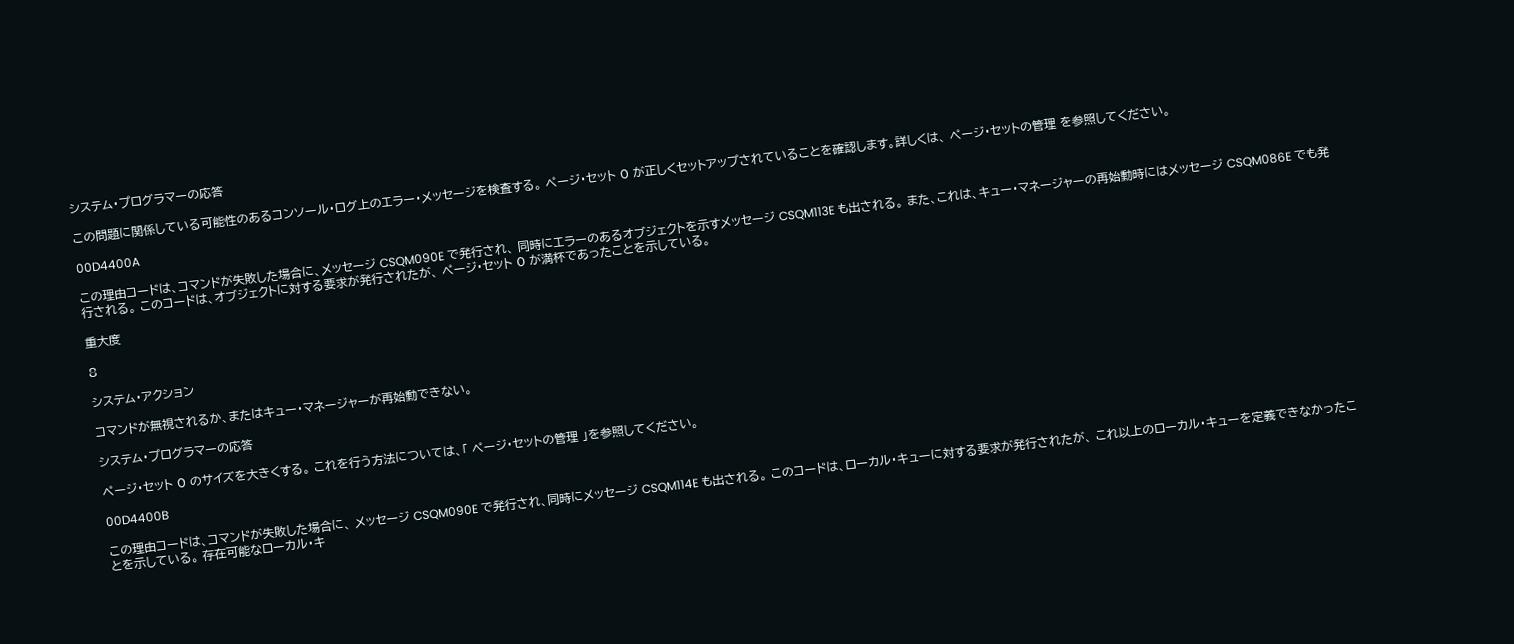システム・プログラマーの応答

この問題に関係している可能性のあるコンソール・ログ上のエラー・メッセージを検査する。 ページ・セット 0 が正しくセットアップされていることを確認します。詳しくは、 ページ・セットの管理 を参照してください。

00D4400A

この理由コードは、コマンドが失敗した場合に、メッセージ CSQM090E で発行され、 同時にエラーのあるオブジェクトを示すメッセージ CSQM113E も出される。 また、これは、キュー・マネージャーの再始動時にはメッセージ CSQM086E でも発行される。 このコードは、オブジェクトに対する要求が発行されたが、 ページ・セット 0 が満杯であったことを示している。

重大度

8

システム・アクション

コマンドが無視されるか、またはキュー・マネージャーが再始動できない。

システム・プログラマーの応答

ページ・セット 0 のサイズを大きくする。 これを行う方法については、「 ページ・セットの管理 」を参照してください。

00D4400B

この理由コードは、コマンドが失敗した場合に、 メッセージ CSQM090E で発行され、同時にメッセージ CSQM114E も出される。 このコードは、ローカル・キューに対する要求が発行されたが、 これ以上のローカル・キューを定義できなかったことを示している。 存在可能なローカル・キ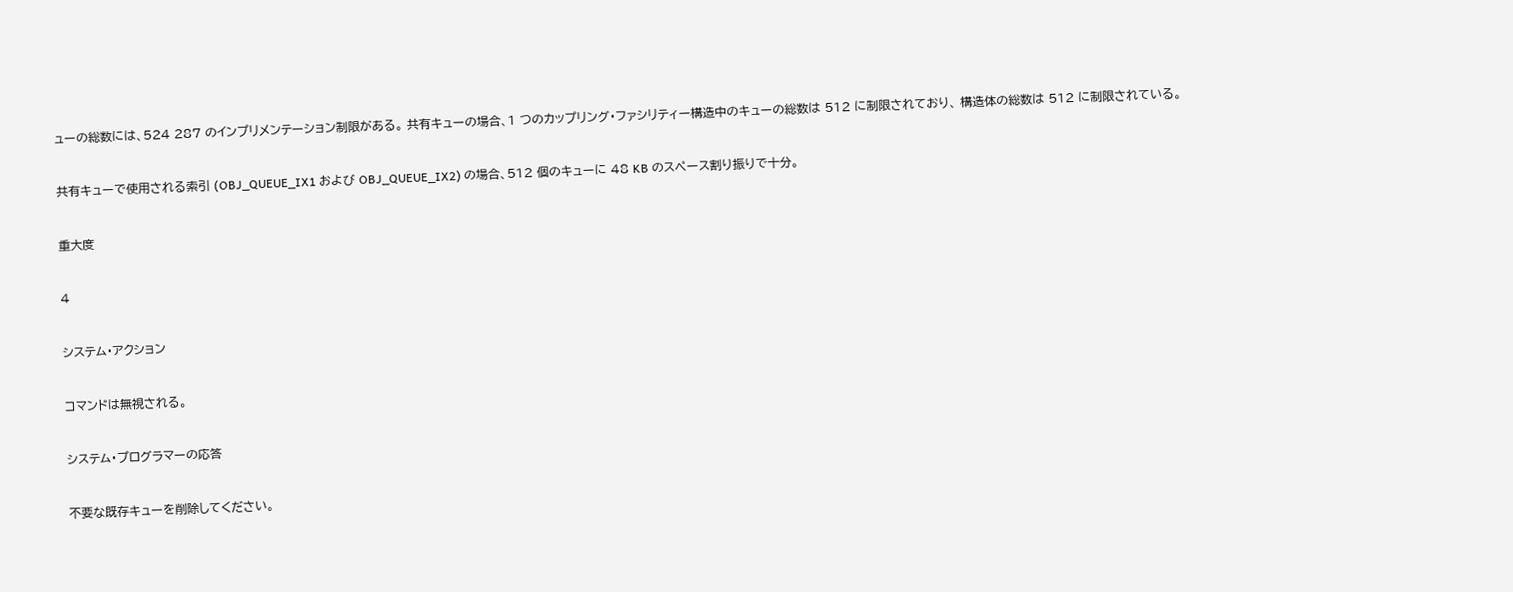ューの総数には、524 287 のインプリメンテーション制限がある。 共有キューの場合、1 つのカップリング・ファシリティー構造中のキューの総数は 512 に制限されており、 構造体の総数は 512 に制限されている。

共有キューで使用される索引 (OBJ_QUEUE_IX1 および OBJ_QUEUE_IX2) の場合、512 個のキューに 48 KB のスペース割り振りで十分。

重大度

4

システム・アクション

コマンドは無視される。

システム・プログラマーの応答

不要な既存キューを削除してください。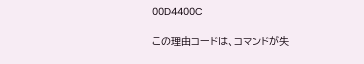00D4400C

この理由コードは、コマンドが失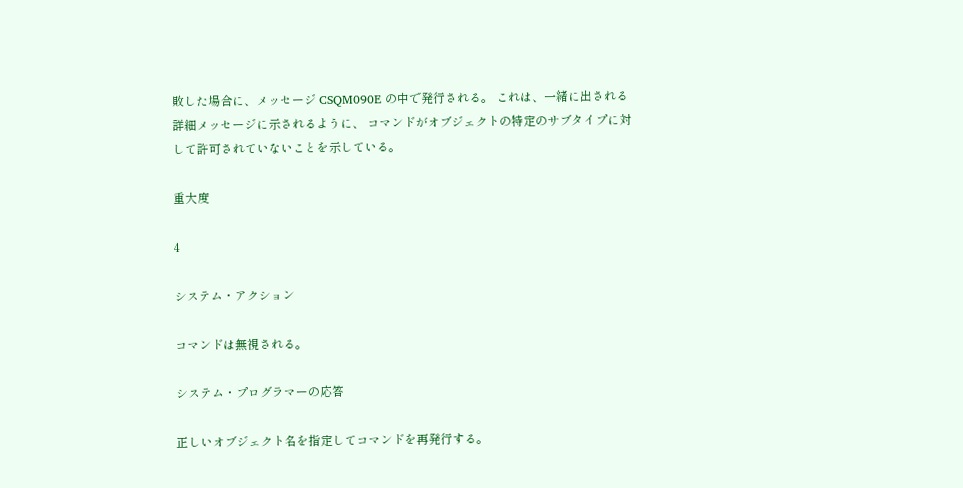敗した場合に、メッセージ CSQM090E の中で発行される。 これは、一緒に出される詳細メッセージに示されるように、 コマンドがオブジェクトの特定のサブタイプに対して許可されていないことを示している。

重大度

4

システム・アクション

コマンドは無視される。

システム・プログラマーの応答

正しいオブジェクト名を指定してコマンドを再発行する。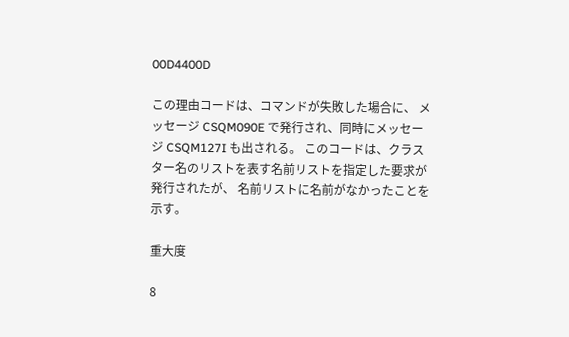00D4400D

この理由コードは、コマンドが失敗した場合に、 メッセージ CSQM090E で発行され、同時にメッセージ CSQM127I も出される。 このコードは、クラスター名のリストを表す名前リストを指定した要求が発行されたが、 名前リストに名前がなかったことを示す。

重大度

8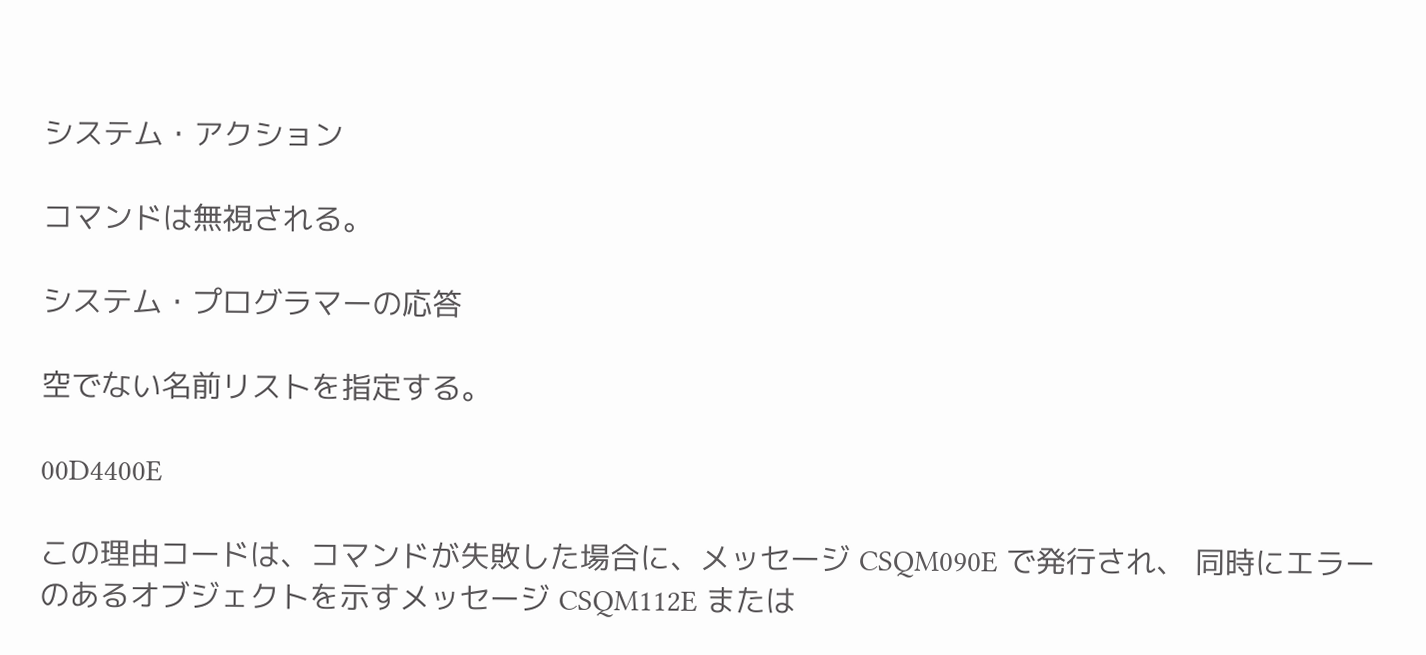システム・アクション

コマンドは無視される。

システム・プログラマーの応答

空でない名前リストを指定する。

00D4400E

この理由コードは、コマンドが失敗した場合に、メッセージ CSQM090E で発行され、 同時にエラーのあるオブジェクトを示すメッセージ CSQM112E または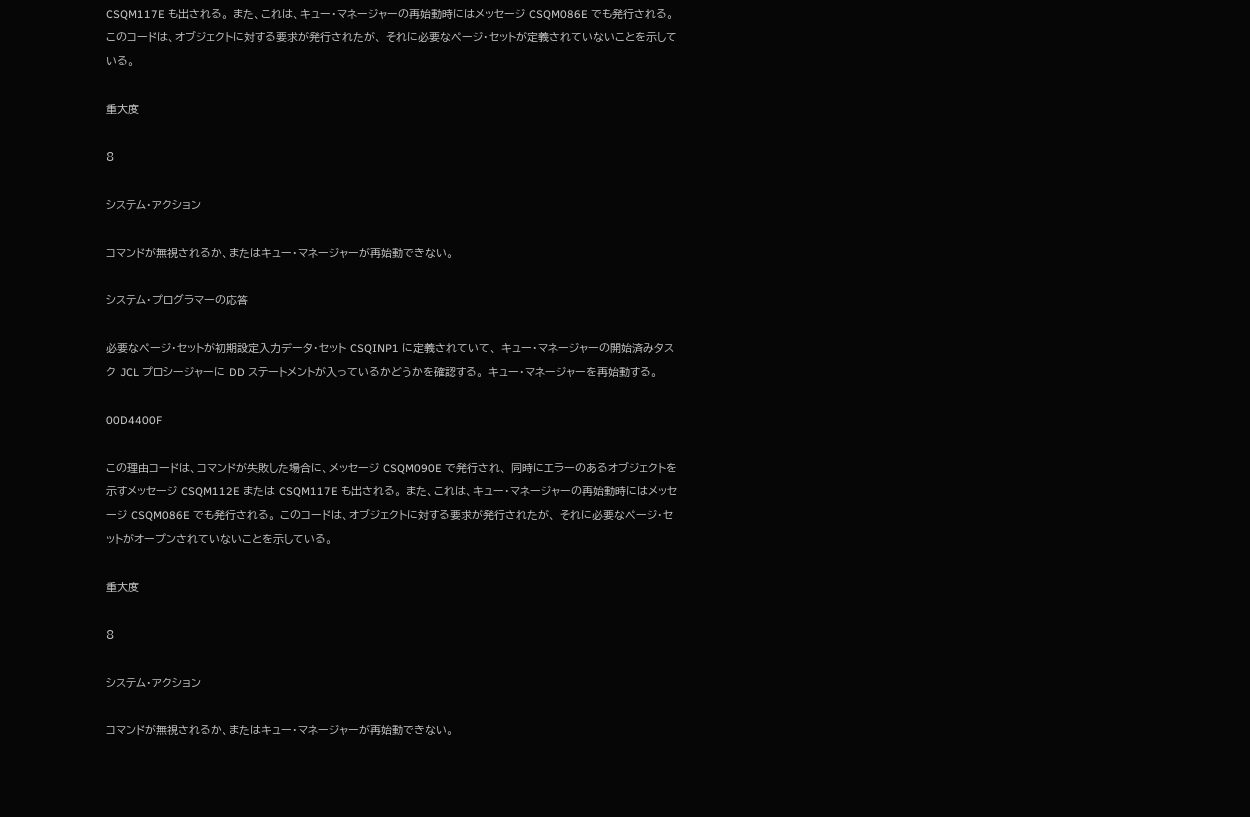CSQM117E も出される。 また、これは、キュー・マネージャーの再始動時にはメッセージ CSQM086E でも発行される。 このコードは、オブジェクトに対する要求が発行されたが、 それに必要なページ・セットが定義されていないことを示している。

重大度

8

システム・アクション

コマンドが無視されるか、またはキュー・マネージャーが再始動できない。

システム・プログラマーの応答

必要なページ・セットが初期設定入力データ・セット CSQINP1 に定義されていて、 キュー・マネージャーの開始済みタスク JCL プロシージャーに DD ステートメントが入っているかどうかを確認する。 キュー・マネージャーを再始動する。

00D4400F

この理由コードは、コマンドが失敗した場合に、メッセージ CSQM090E で発行され、 同時にエラーのあるオブジェクトを示すメッセージ CSQM112E または CSQM117E も出される。 また、これは、キュー・マネージャーの再始動時にはメッセージ CSQM086E でも発行される。 このコードは、オブジェクトに対する要求が発行されたが、 それに必要なページ・セットがオープンされていないことを示している。

重大度

8

システム・アクション

コマンドが無視されるか、またはキュー・マネージャーが再始動できない。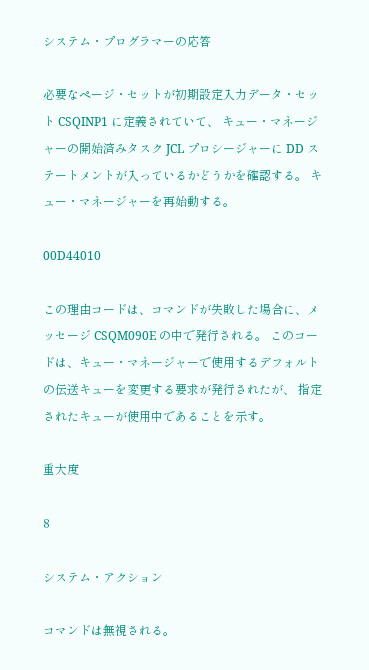システム・プログラマーの応答

必要なページ・セットが初期設定入力データ・セット CSQINP1 に定義されていて、 キュー・マネージャーの開始済みタスク JCL プロシージャーに DD ステートメントが入っているかどうかを確認する。 キュー・マネージャーを再始動する。

00D44010

この理由コードは、コマンドが失敗した場合に、メッセージ CSQM090E の中で発行される。 このコードは、キュー・マネージャーで使用するデフォルトの伝送キューを変更する要求が発行されたが、 指定されたキューが使用中であることを示す。

重大度

8

システム・アクション

コマンドは無視される。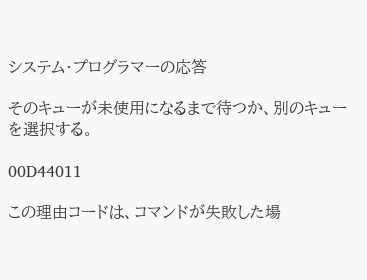システム・プログラマーの応答

そのキューが未使用になるまで待つか、別のキューを選択する。

00D44011

この理由コードは、コマンドが失敗した場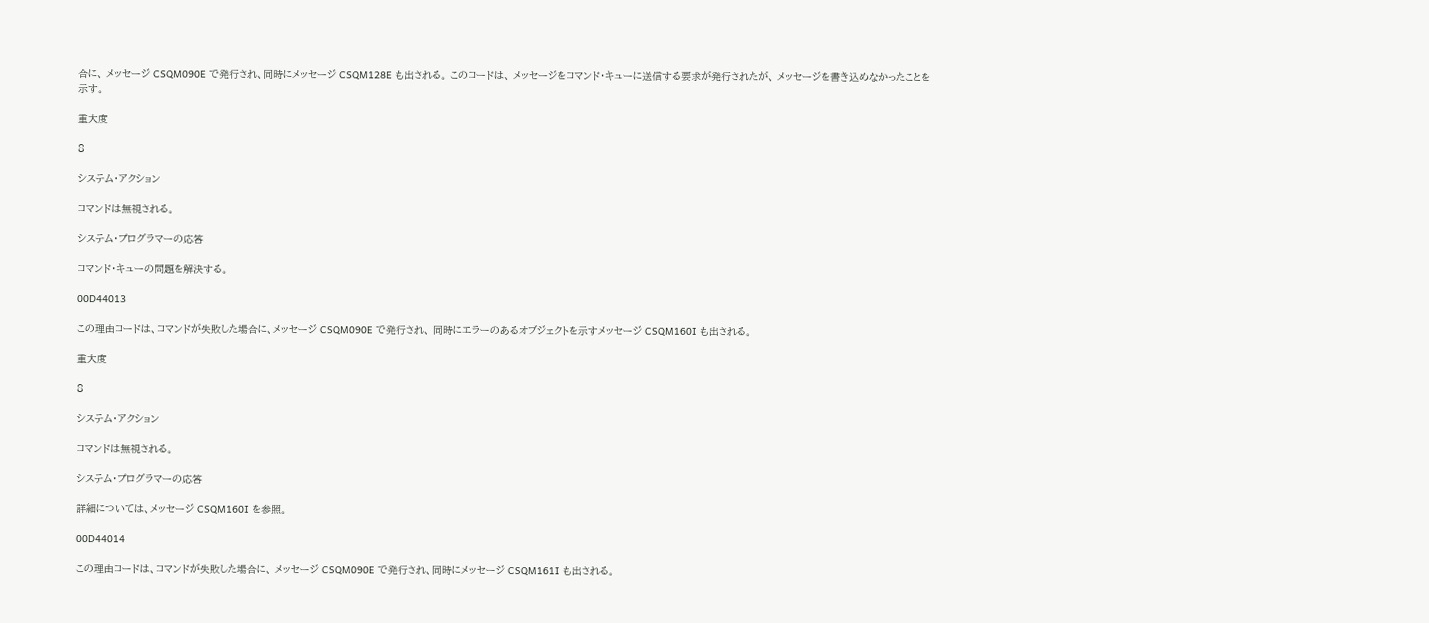合に、 メッセージ CSQM090E で発行され、同時にメッセージ CSQM128E も出される。 このコードは、 メッセージをコマンド・キューに送信する要求が発行されたが、 メッセージを書き込めなかったことを示す。

重大度

8

システム・アクション

コマンドは無視される。

システム・プログラマーの応答

コマンド・キューの問題を解決する。

00D44013

この理由コードは、コマンドが失敗した場合に、メッセージ CSQM090E で発行され、 同時にエラーのあるオブジェクトを示すメッセージ CSQM160I も出される。

重大度

8

システム・アクション

コマンドは無視される。

システム・プログラマーの応答

詳細については、メッセージ CSQM160I を参照。

00D44014

この理由コードは、コマンドが失敗した場合に、 メッセージ CSQM090E で発行され、同時にメッセージ CSQM161I も出される。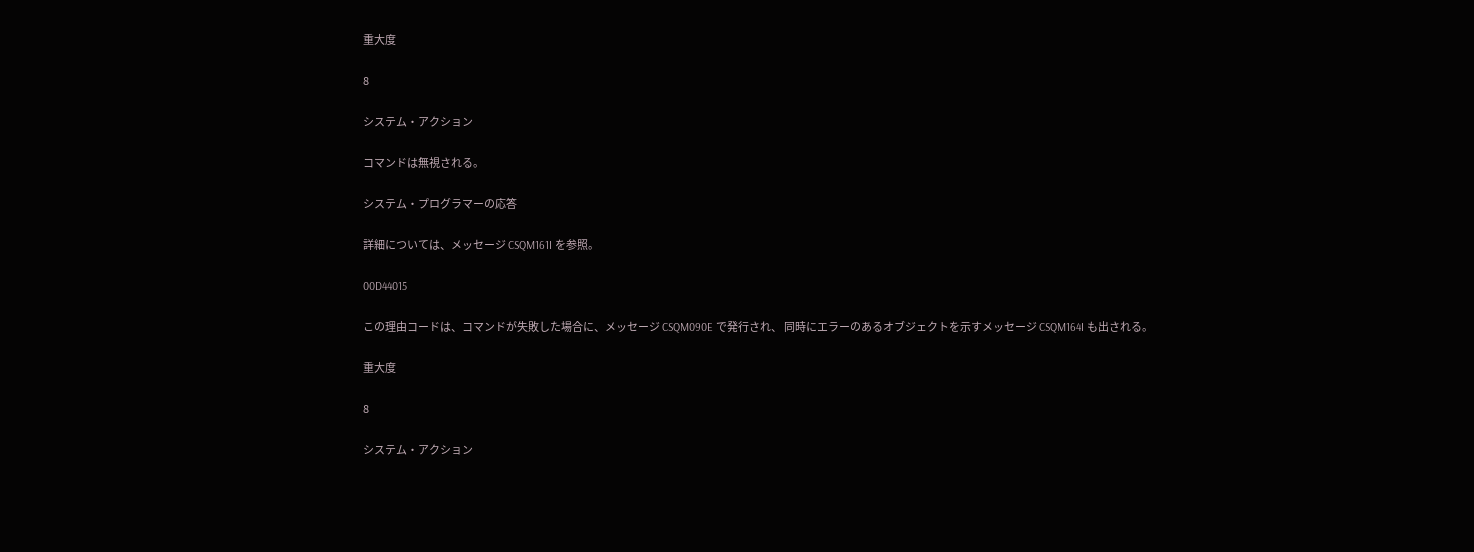重大度

8

システム・アクション

コマンドは無視される。

システム・プログラマーの応答

詳細については、メッセージ CSQM161I を参照。

00D44015

この理由コードは、コマンドが失敗した場合に、メッセージ CSQM090E で発行され、 同時にエラーのあるオブジェクトを示すメッセージ CSQM164I も出される。

重大度

8

システム・アクション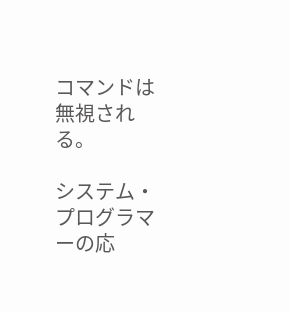コマンドは無視される。

システム・プログラマーの応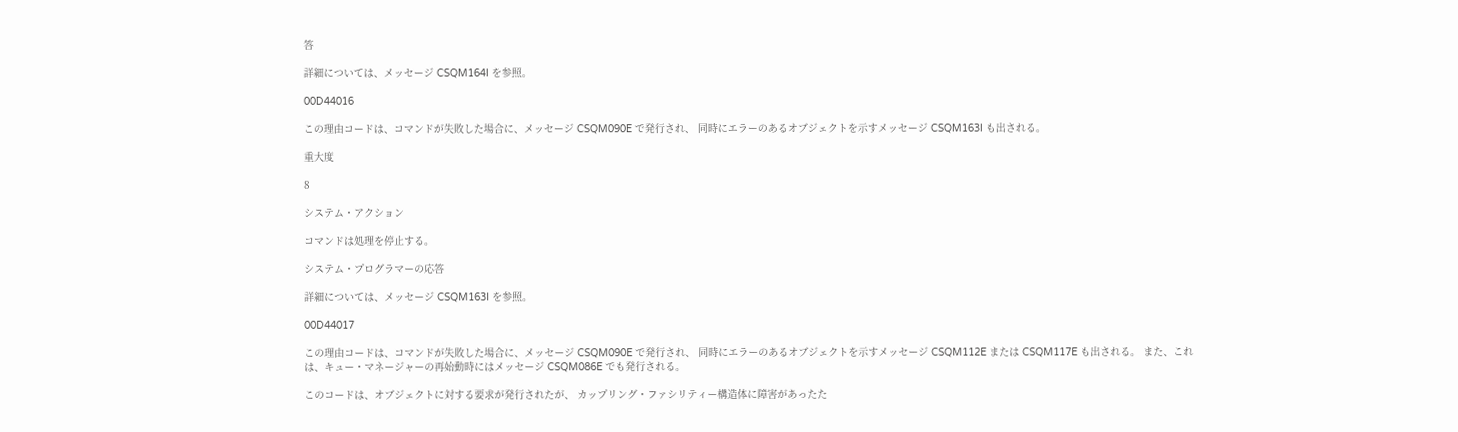答

詳細については、メッセージ CSQM164I を参照。

00D44016

この理由コードは、コマンドが失敗した場合に、メッセージ CSQM090E で発行され、 同時にエラーのあるオブジェクトを示すメッセージ CSQM163I も出される。

重大度

8

システム・アクション

コマンドは処理を停止する。

システム・プログラマーの応答

詳細については、メッセージ CSQM163I を参照。

00D44017

この理由コードは、コマンドが失敗した場合に、メッセージ CSQM090E で発行され、 同時にエラーのあるオブジェクトを示すメッセージ CSQM112E または CSQM117E も出される。 また、これは、キュー・マネージャーの再始動時にはメッセージ CSQM086E でも発行される。

このコードは、オブジェクトに対する要求が発行されたが、 カップリング・ファシリティー構造体に障害があったた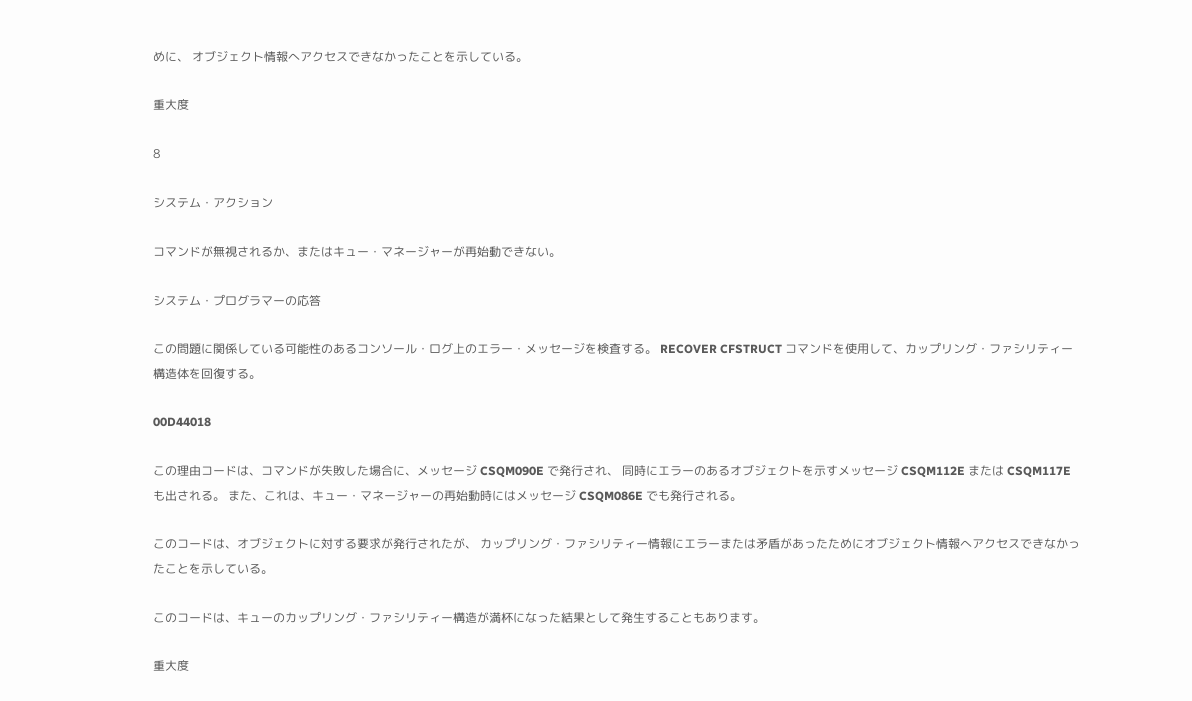めに、 オブジェクト情報へアクセスできなかったことを示している。

重大度

8

システム・アクション

コマンドが無視されるか、またはキュー・マネージャーが再始動できない。

システム・プログラマーの応答

この問題に関係している可能性のあるコンソール・ログ上のエラー・メッセージを検査する。 RECOVER CFSTRUCT コマンドを使用して、カップリング・ファシリティー構造体を回復する。

00D44018

この理由コードは、コマンドが失敗した場合に、メッセージ CSQM090E で発行され、 同時にエラーのあるオブジェクトを示すメッセージ CSQM112E または CSQM117E も出される。 また、これは、キュー・マネージャーの再始動時にはメッセージ CSQM086E でも発行される。

このコードは、オブジェクトに対する要求が発行されたが、 カップリング・ファシリティー情報にエラーまたは矛盾があったためにオブジェクト情報へアクセスできなかったことを示している。

このコードは、キューのカップリング・ファシリティー構造が満杯になった結果として発生することもあります。

重大度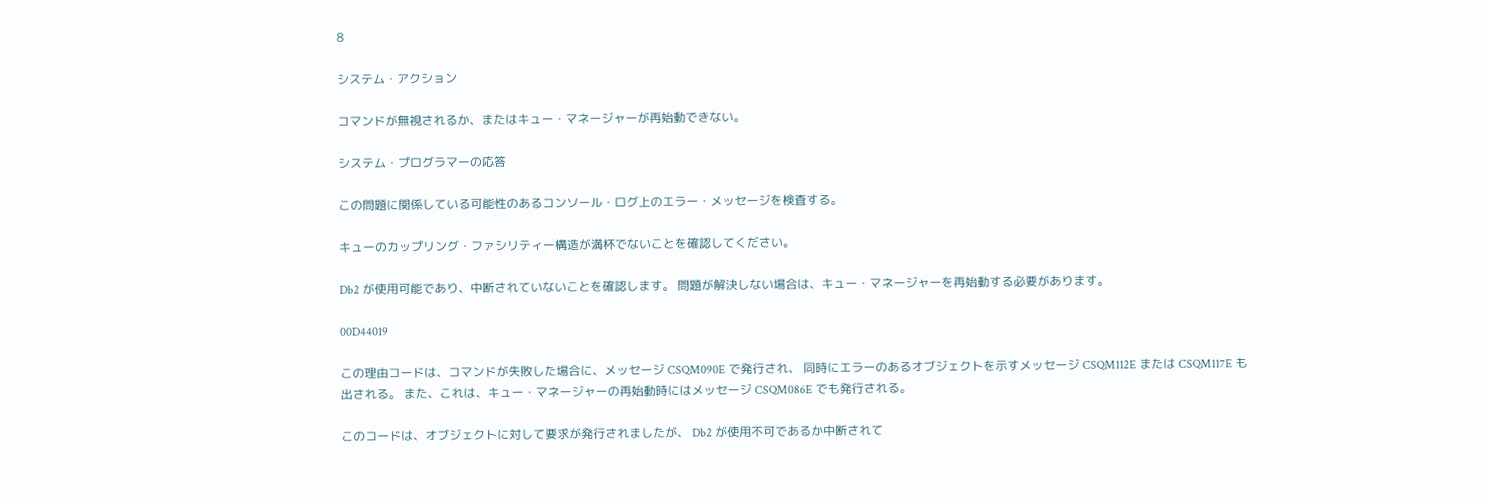8

システム・アクション

コマンドが無視されるか、またはキュー・マネージャーが再始動できない。

システム・プログラマーの応答

この問題に関係している可能性のあるコンソール・ログ上のエラー・メッセージを検査する。

キューのカップリング・ファシリティー構造が満杯でないことを確認してください。

Db2 が使用可能であり、中断されていないことを確認します。 問題が解決しない場合は、キュー・マネージャーを再始動する必要があります。

00D44019

この理由コードは、コマンドが失敗した場合に、メッセージ CSQM090E で発行され、 同時にエラーのあるオブジェクトを示すメッセージ CSQM112E または CSQM117E も出される。 また、これは、キュー・マネージャーの再始動時にはメッセージ CSQM086E でも発行される。

このコードは、オブジェクトに対して要求が発行されましたが、 Db2 が使用不可であるか中断されて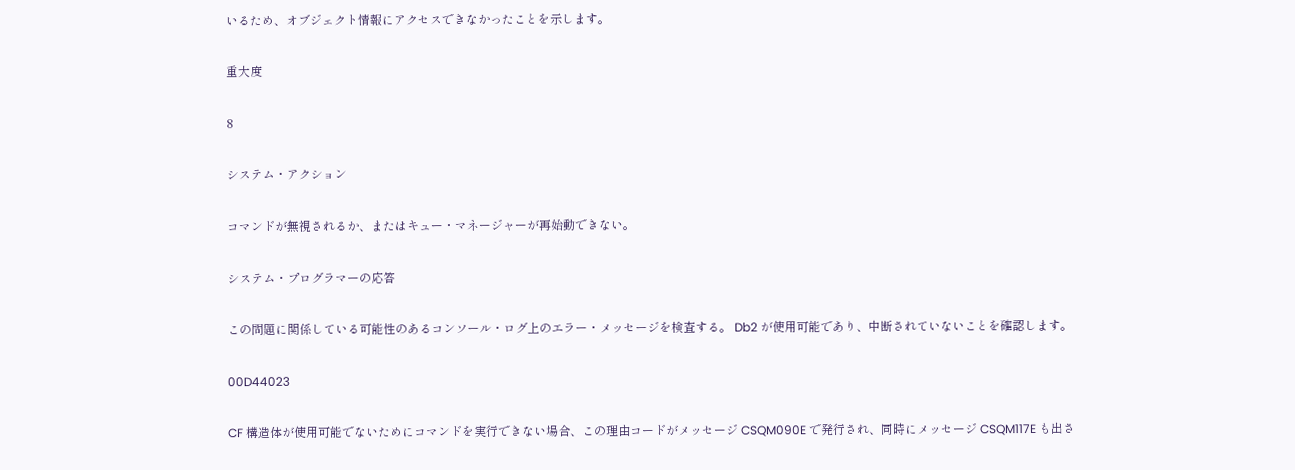いるため、オブジェクト情報にアクセスできなかったことを示します。

重大度

8

システム・アクション

コマンドが無視されるか、またはキュー・マネージャーが再始動できない。

システム・プログラマーの応答

この問題に関係している可能性のあるコンソール・ログ上のエラー・メッセージを検査する。 Db2 が使用可能であり、中断されていないことを確認します。

00D44023

CF 構造体が使用可能でないためにコマンドを実行できない場合、この理由コードがメッセージ CSQM090E で発行され、同時にメッセージ CSQM117E も出さ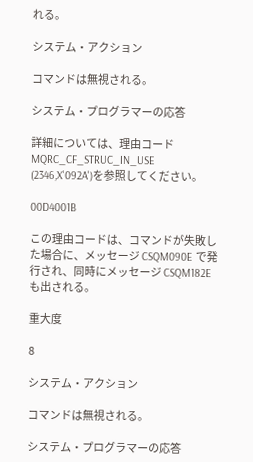れる。

システム・アクション

コマンドは無視される。

システム・プログラマーの応答

詳細については、理由コードMQRC_CF_STRUC_IN_USE (2346,X'092A')を参照してください。

00D4001B

この理由コードは、コマンドが失敗した場合に、メッセージ CSQM090E で発行され、同時にメッセージ CSQM182E も出される。

重大度

8

システム・アクション

コマンドは無視される。

システム・プログラマーの応答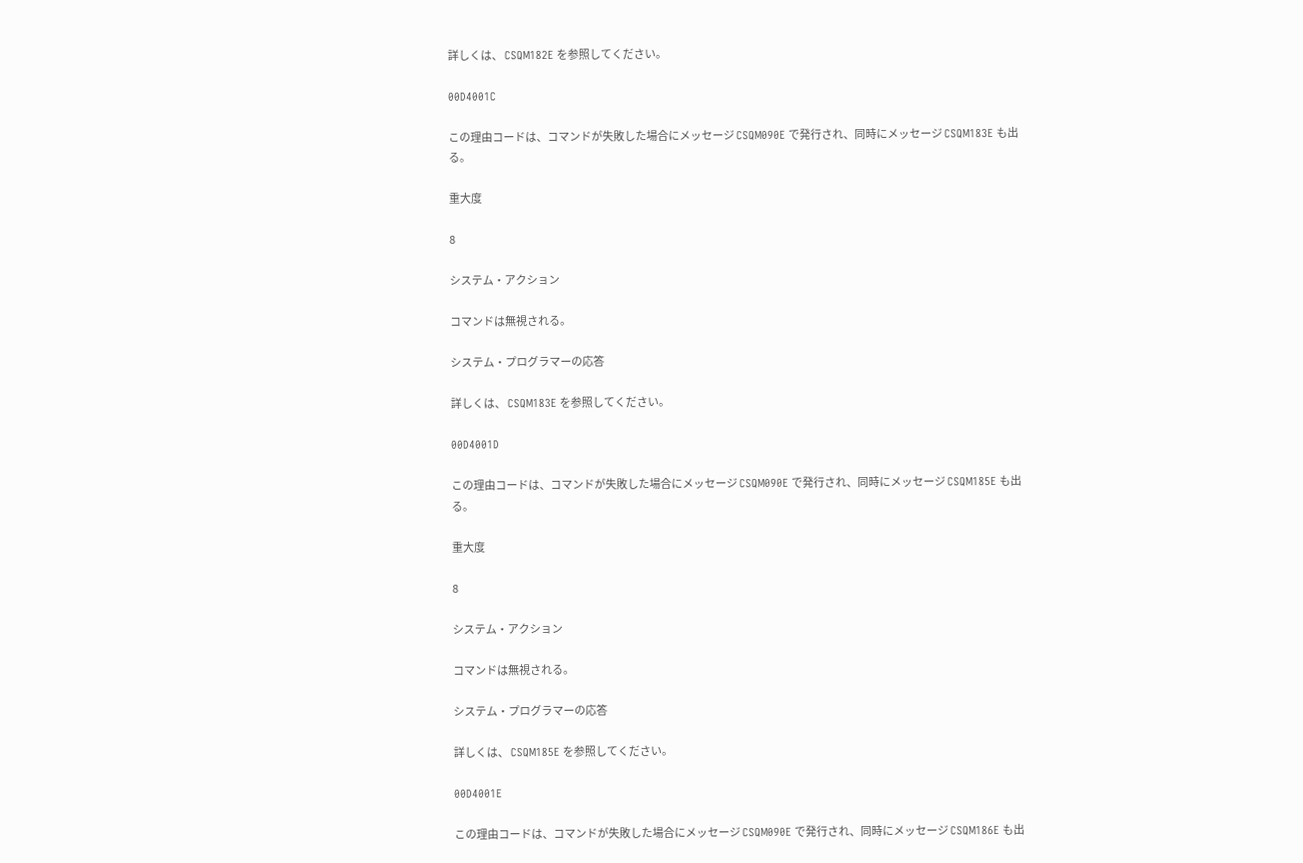詳しくは、 CSQM182E を参照してください。

00D4001C

この理由コードは、コマンドが失敗した場合にメッセージ CSQM090E で発行され、同時にメッセージ CSQM183E も出る。

重大度

8

システム・アクション

コマンドは無視される。

システム・プログラマーの応答

詳しくは、 CSQM183E を参照してください。

00D4001D

この理由コードは、コマンドが失敗した場合にメッセージ CSQM090E で発行され、同時にメッセージ CSQM185E も出る。

重大度

8

システム・アクション

コマンドは無視される。

システム・プログラマーの応答

詳しくは、 CSQM185E を参照してください。

00D4001E

この理由コードは、コマンドが失敗した場合にメッセージ CSQM090E で発行され、同時にメッセージ CSQM186E も出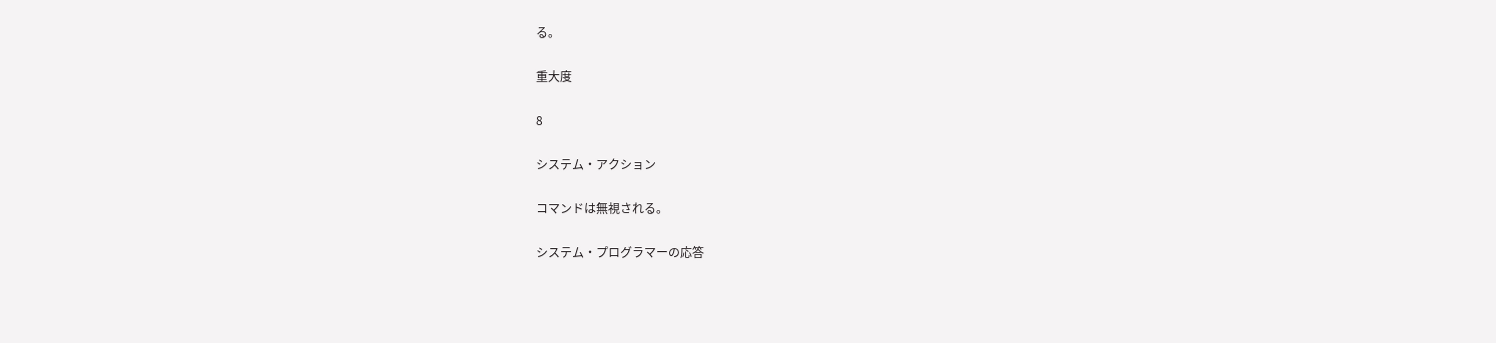る。

重大度

8

システム・アクション

コマンドは無視される。

システム・プログラマーの応答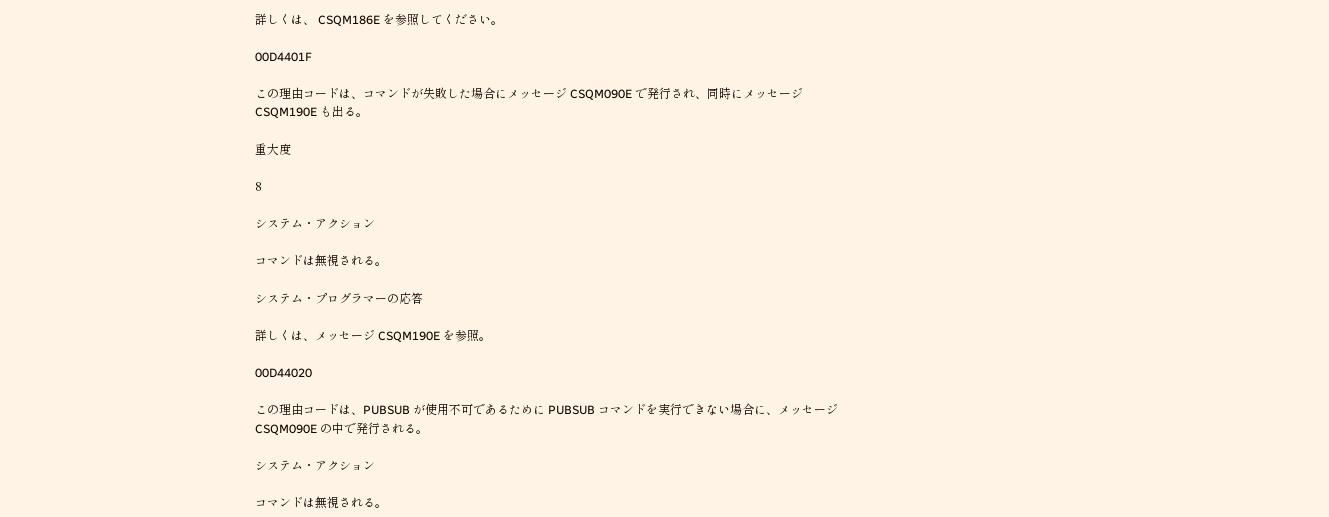詳しくは、 CSQM186E を参照してください。

00D4401F

この理由コードは、コマンドが失敗した場合にメッセージ CSQM090E で発行され、同時にメッセージ CSQM190E も出る。

重大度

8

システム・アクション

コマンドは無視される。

システム・プログラマーの応答

詳しくは、メッセージ CSQM190E を参照。

00D44020

この理由コードは、PUBSUB が使用不可であるために PUBSUB コマンドを実行できない場合に、メッセージ CSQM090E の中で発行される。

システム・アクション

コマンドは無視される。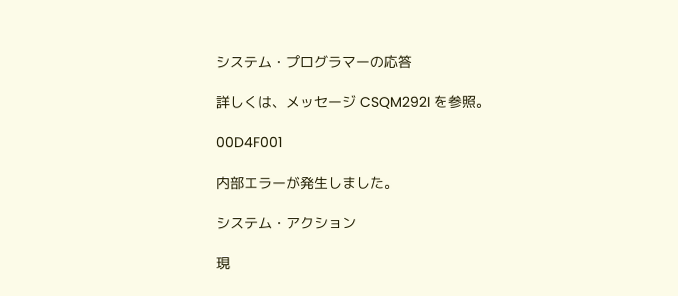システム・プログラマーの応答

詳しくは、メッセージ CSQM292I を参照。

00D4F001

内部エラーが発生しました。

システム・アクション

現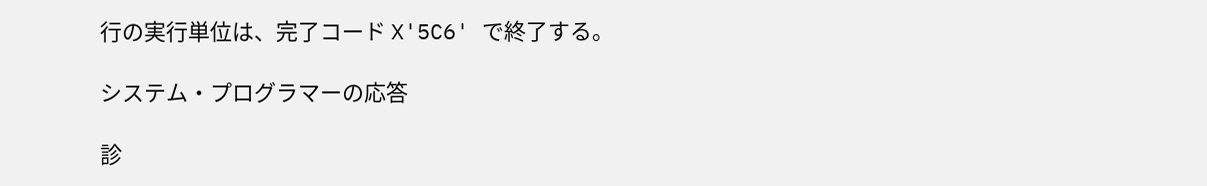行の実行単位は、完了コード X'5C6' で終了する。

システム・プログラマーの応答

診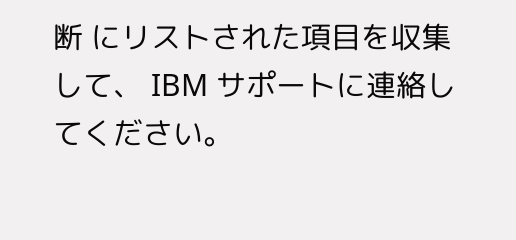断 にリストされた項目を収集して、 IBM サポートに連絡してください。